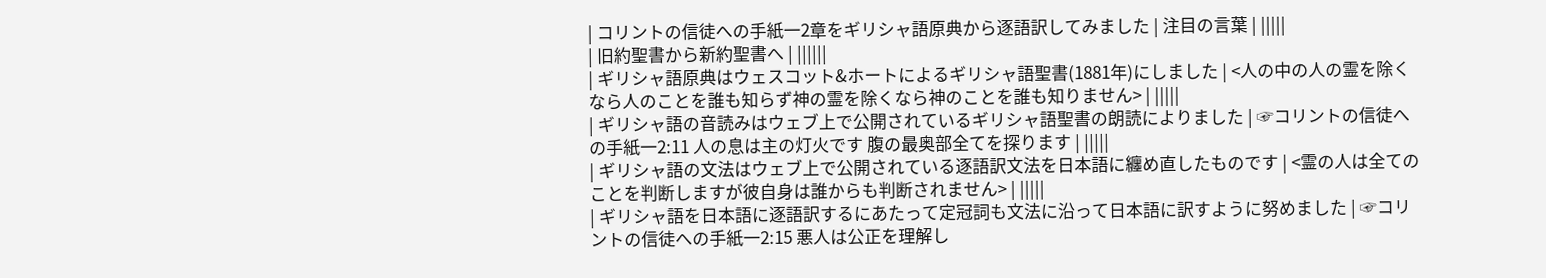| コリントの信徒への手紙一2章をギリシャ語原典から逐語訳してみました | 注目の言葉 | |||||
| 旧約聖書から新約聖書へ | ||||||
| ギリシャ語原典はウェスコット&ホートによるギリシャ語聖書(1881年)にしました | <人の中の人の霊を除くなら人のことを誰も知らず神の霊を除くなら神のことを誰も知りません> | |||||
| ギリシャ語の音読みはウェブ上で公開されているギリシャ語聖書の朗読によりました | ☞コリントの信徒への手紙一2:11 人の息は主の灯火です 腹の最奥部全てを探ります | |||||
| ギリシャ語の文法はウェブ上で公開されている逐語訳文法を日本語に纏め直したものです | <霊の人は全てのことを判断しますが彼自身は誰からも判断されません> | |||||
| ギリシャ語を日本語に逐語訳するにあたって定冠詞も文法に沿って日本語に訳すように努めました | ☞コリントの信徒への手紙一2:15 悪人は公正を理解し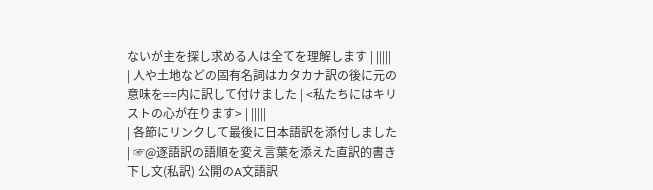ないが主を探し求める人は全てを理解します | |||||
| 人や土地などの固有名詞はカタカナ訳の後に元の意味を==内に訳して付けました | <私たちにはキリストの心が在ります> | |||||
| 各節にリンクして最後に日本語訳を添付しました | ☞@逐語訳の語順を変え言葉を添えた直訳的書き下し文(私訳) 公開のA文語訳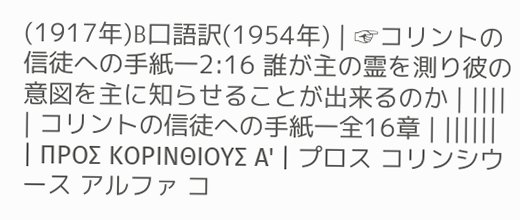(1917年)B口語訳(1954年) | ☞コリントの信徒への手紙一2:16 誰が主の霊を測り彼の意図を主に知らせることが出来るのか | ||||
| コリントの信徒への手紙一全16章 | ||||||
| ΠΡΟΣ ΚΟΡΙΝΘΙΟΥΣ Α' | プロス コリンシウース アルファ コ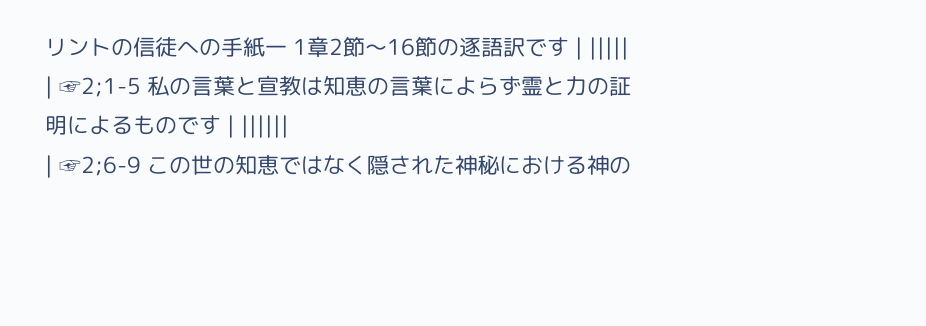リントの信徒への手紙一 1章2節〜16節の逐語訳です | |||||
| ☞2;1-5 私の言葉と宣教は知恵の言葉によらず霊と力の証明によるものです | ||||||
| ☞2;6-9 この世の知恵ではなく隠された神秘における神の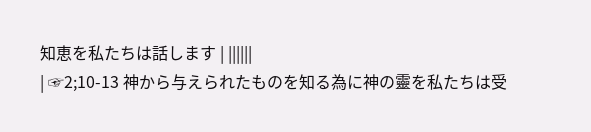知恵を私たちは話します | ||||||
| ☞2;10-13 神から与えられたものを知る為に神の靈を私たちは受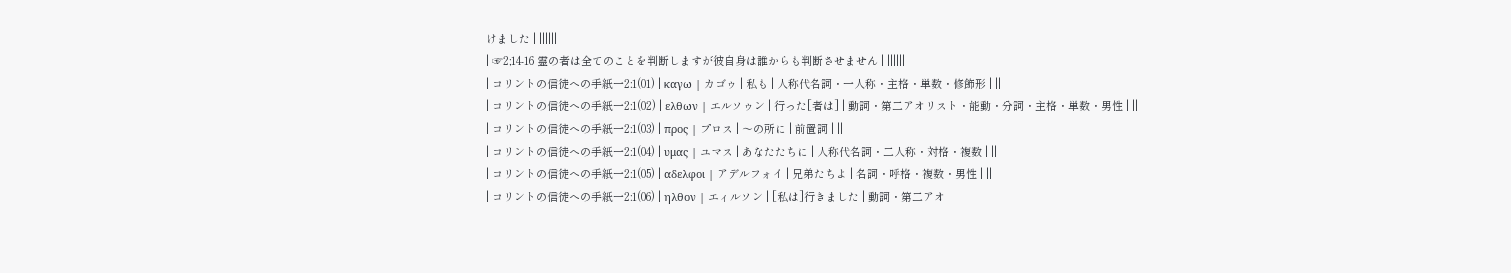けました | ||||||
| ☞2;14-16 霊の者は全てのことを判断しますが彼自身は誰からも判断させません | ||||||
| コリントの信徒への手紙一2:1(01) | καγω | カゴゥ | 私も | 人称代名詞・一人称・主格・単数・修飾形 | ||
| コリントの信徒への手紙一2:1(02) | ελθων | エルソゥン | 行った[者は] | 動詞・第二アオリスト・能動・分詞・主格・単数・男性 | ||
| コリントの信徒への手紙一2:1(03) | προς | プロス | 〜の所に | 前置詞 | ||
| コリントの信徒への手紙一2:1(04) | υμας | ユマス | あなたたちに | 人称代名詞・二人称・対格・複数 | ||
| コリントの信徒への手紙一2:1(05) | αδελφοι | アデルフォイ | 兄弟たちよ | 名詞・呼格・複数・男性 | ||
| コリントの信徒への手紙一2:1(06) | ηλθον | エィルソン | [私は]行きました | 動詞・第二アオ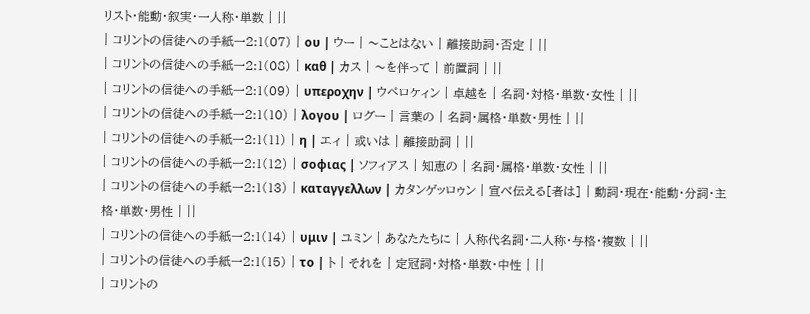リスト・能動・叙実・一人称・単数 | ||
| コリントの信徒への手紙一2:1(07) | ου | ウー | 〜ことはない | 離接助詞・否定 | ||
| コリントの信徒への手紙一2:1(08) | καθ | カス | 〜を伴って | 前置詞 | ||
| コリントの信徒への手紙一2:1(09) | υπεροχην | ウペロケィン | 卓越を | 名詞・対格・単数・女性 | ||
| コリントの信徒への手紙一2:1(10) | λογου | ログー | 言葉の | 名詞・属格・単数・男性 | ||
| コリントの信徒への手紙一2:1(11) | η | エィ | 或いは | 離接助詞 | ||
| コリントの信徒への手紙一2:1(12) | σοφιας | ソフィアス | 知恵の | 名詞・属格・単数・女性 | ||
| コリントの信徒への手紙一2:1(13) | καταγγελλων | カタンゲッロゥン | 宣べ伝える[者は] | 動詞・現在・能動・分詞・主格・単数・男性 | ||
| コリントの信徒への手紙一2:1(14) | υμιν | ユミン | あなたたちに | 人称代名詞・二人称・与格・複数 | ||
| コリントの信徒への手紙一2:1(15) | το | ト | それを | 定冠詞・対格・単数・中性 | ||
| コリントの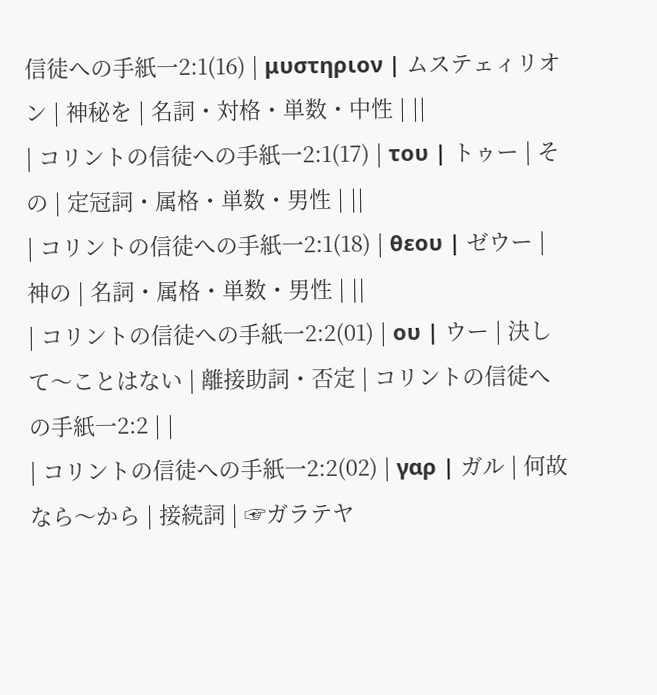信徒への手紙一2:1(16) | μυστηριον | ムステェィリオン | 神秘を | 名詞・対格・単数・中性 | ||
| コリントの信徒への手紙一2:1(17) | του | トゥー | その | 定冠詞・属格・単数・男性 | ||
| コリントの信徒への手紙一2:1(18) | θεου | ゼウー | 神の | 名詞・属格・単数・男性 | ||
| コリントの信徒への手紙一2:2(01) | ου | ウー | 決して〜ことはない | 離接助詞・否定 | コリントの信徒への手紙一2:2 | |
| コリントの信徒への手紙一2:2(02) | γαρ | ガル | 何故なら〜から | 接続詞 | ☞ガラテヤ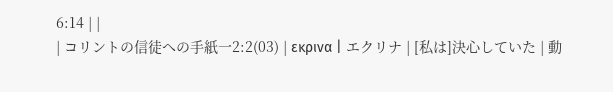6:14 | |
| コリントの信徒への手紙一2:2(03) | εκρινα | エクリナ | [私は]決心していた | 動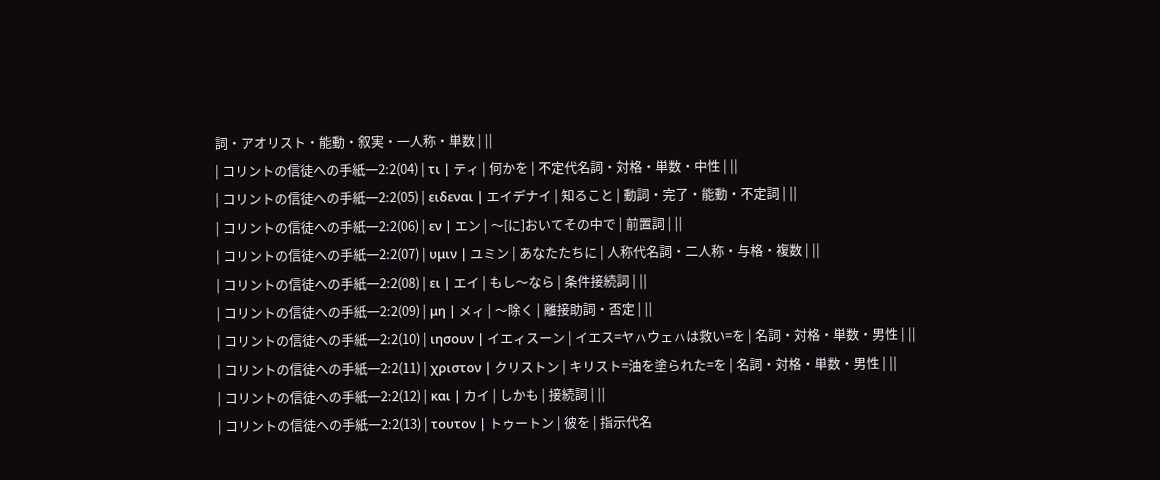詞・アオリスト・能動・叙実・一人称・単数 | ||
| コリントの信徒への手紙一2:2(04) | τι | ティ | 何かを | 不定代名詞・対格・単数・中性 | ||
| コリントの信徒への手紙一2:2(05) | ειδεναι | エイデナイ | 知ること | 動詞・完了・能動・不定詞 | ||
| コリントの信徒への手紙一2:2(06) | εν | エン | 〜[に]おいてその中で | 前置詞 | ||
| コリントの信徒への手紙一2:2(07) | υμιν | ユミン | あなたたちに | 人称代名詞・二人称・与格・複数 | ||
| コリントの信徒への手紙一2:2(08) | ει | エイ | もし〜なら | 条件接続詞 | ||
| コリントの信徒への手紙一2:2(09) | μη | メィ | 〜除く | 離接助詞・否定 | ||
| コリントの信徒への手紙一2:2(10) | ιησουν | イエィスーン | イエス=ヤㇵウェㇵは救い=を | 名詞・対格・単数・男性 | ||
| コリントの信徒への手紙一2:2(11) | χριστον | クリストン | キリスト=油を塗られた=を | 名詞・対格・単数・男性 | ||
| コリントの信徒への手紙一2:2(12) | και | カイ | しかも | 接続詞 | ||
| コリントの信徒への手紙一2:2(13) | τουτον | トゥートン | 彼を | 指示代名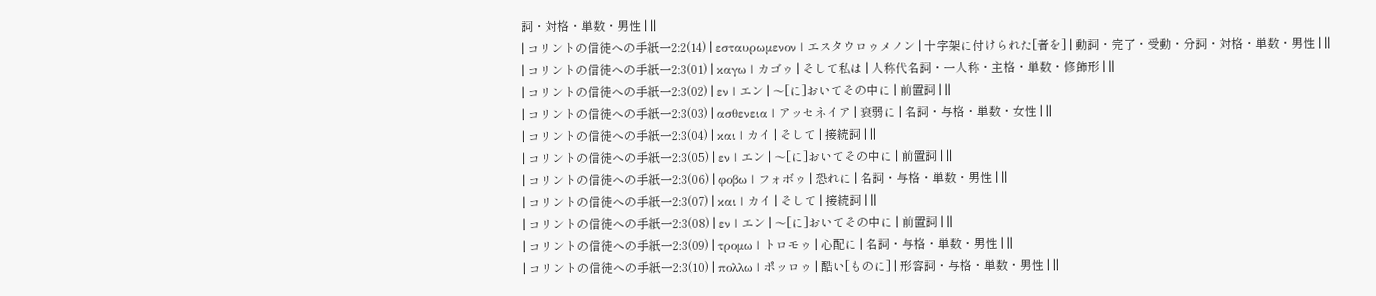詞・対格・単数・男性 | ||
| コリントの信徒への手紙一2:2(14) | εσταυρωμενον | エスタウロゥメノン | 十字架に付けられた[者を] | 動詞・完了・受動・分詞・対格・単数・男性 | ||
| コリントの信徒への手紙一2:3(01) | καγω | カゴゥ | そして私は | 人称代名詞・一人称・主格・単数・修飾形 | ||
| コリントの信徒への手紙一2:3(02) | εν | エン | 〜[に]おいてその中に | 前置詞 | ||
| コリントの信徒への手紙一2:3(03) | ασθενεια | アッセネイア | 衰弱に | 名詞・与格・単数・女性 | ||
| コリントの信徒への手紙一2:3(04) | και | カイ | そして | 接続詞 | ||
| コリントの信徒への手紙一2:3(05) | εν | エン | 〜[に]おいてその中に | 前置詞 | ||
| コリントの信徒への手紙一2:3(06) | φοβω | フォボゥ | 恐れに | 名詞・与格・単数・男性 | ||
| コリントの信徒への手紙一2:3(07) | και | カイ | そして | 接続詞 | ||
| コリントの信徒への手紙一2:3(08) | εν | エン | 〜[に]おいてその中に | 前置詞 | ||
| コリントの信徒への手紙一2:3(09) | τρομω | トロモゥ | 心配に | 名詞・与格・単数・男性 | ||
| コリントの信徒への手紙一2:3(10) | πολλω | ポッロゥ | 酷い[ものに] | 形容詞・与格・単数・男性 | ||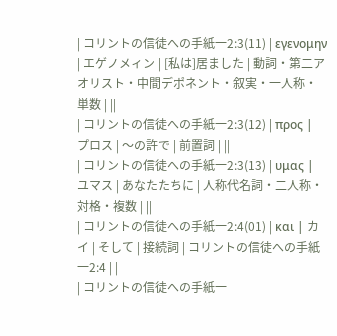| コリントの信徒への手紙一2:3(11) | εγενομην | エゲノメィン | [私は]居ました | 動詞・第二アオリスト・中間デポネント・叙実・一人称・単数 | ||
| コリントの信徒への手紙一2:3(12) | προς | プロス | 〜の許で | 前置詞 | ||
| コリントの信徒への手紙一2:3(13) | υμας | ユマス | あなたたちに | 人称代名詞・二人称・対格・複数 | ||
| コリントの信徒への手紙一2:4(01) | και | カイ | そして | 接続詞 | コリントの信徒への手紙一2:4 | |
| コリントの信徒への手紙一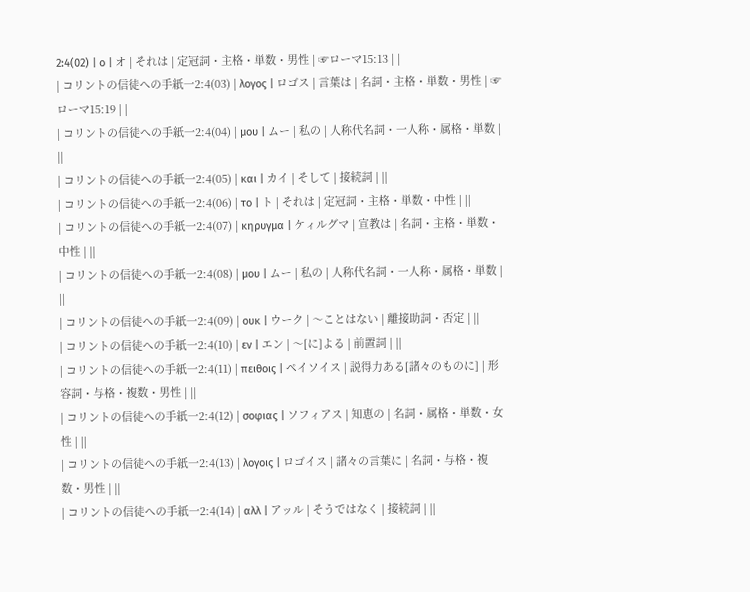2:4(02) | ο | オ | それは | 定冠詞・主格・単数・男性 | ☞ローマ15:13 | |
| コリントの信徒への手紙一2:4(03) | λογος | ロゴス | 言葉は | 名詞・主格・単数・男性 | ☞ローマ15:19 | |
| コリントの信徒への手紙一2:4(04) | μου | ムー | 私の | 人称代名詞・一人称・属格・単数 | ||
| コリントの信徒への手紙一2:4(05) | και | カイ | そして | 接続詞 | ||
| コリントの信徒への手紙一2:4(06) | το | ト | それは | 定冠詞・主格・単数・中性 | ||
| コリントの信徒への手紙一2:4(07) | κηρυγμα | ケィルグマ | 宣教は | 名詞・主格・単数・中性 | ||
| コリントの信徒への手紙一2:4(08) | μου | ムー | 私の | 人称代名詞・一人称・属格・単数 | ||
| コリントの信徒への手紙一2:4(09) | ουκ | ウーク | 〜ことはない | 離接助詞・否定 | ||
| コリントの信徒への手紙一2:4(10) | εν | エン | 〜[に]よる | 前置詞 | ||
| コリントの信徒への手紙一2:4(11) | πειθοις | ペイソイス | 説得力ある[諸々のものに] | 形容詞・与格・複数・男性 | ||
| コリントの信徒への手紙一2:4(12) | σοφιας | ソフィアス | 知恵の | 名詞・属格・単数・女性 | ||
| コリントの信徒への手紙一2:4(13) | λογοις | ロゴイス | 諸々の言葉に | 名詞・与格・複数・男性 | ||
| コリントの信徒への手紙一2:4(14) | αλλ | アッル | そうではなく | 接続詞 | ||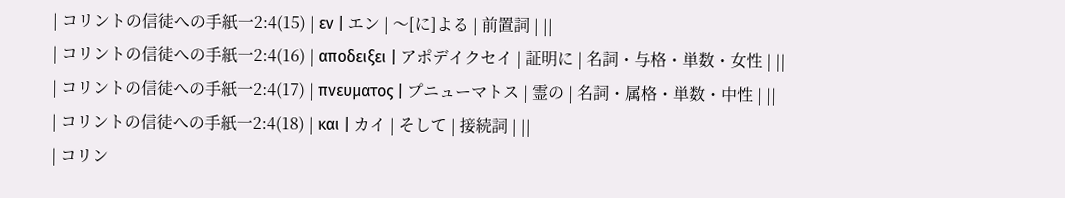| コリントの信徒への手紙一2:4(15) | εν | エン | 〜[に]よる | 前置詞 | ||
| コリントの信徒への手紙一2:4(16) | αποδειξει | アポデイクセイ | 証明に | 名詞・与格・単数・女性 | ||
| コリントの信徒への手紙一2:4(17) | πνευματος | プニューマトス | 霊の | 名詞・属格・単数・中性 | ||
| コリントの信徒への手紙一2:4(18) | και | カイ | そして | 接続詞 | ||
| コリン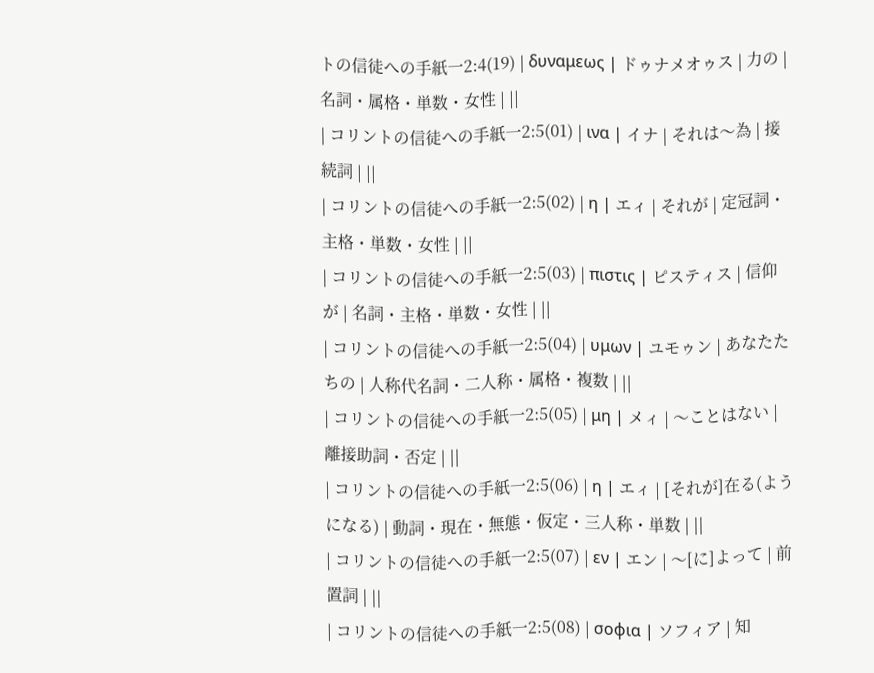トの信徒への手紙一2:4(19) | δυναμεως | ドゥナメオゥス | 力の | 名詞・属格・単数・女性 | ||
| コリントの信徒への手紙一2:5(01) | ινα | イナ | それは〜為 | 接続詞 | ||
| コリントの信徒への手紙一2:5(02) | η | エィ | それが | 定冠詞・主格・単数・女性 | ||
| コリントの信徒への手紙一2:5(03) | πιστις | ピスティス | 信仰が | 名詞・主格・単数・女性 | ||
| コリントの信徒への手紙一2:5(04) | υμων | ユモゥン | あなたたちの | 人称代名詞・二人称・属格・複数 | ||
| コリントの信徒への手紙一2:5(05) | μη | メィ | 〜ことはない | 離接助詞・否定 | ||
| コリントの信徒への手紙一2:5(06) | η | エィ | [それが]在る(ようになる) | 動詞・現在・無態・仮定・三人称・単数 | ||
| コリントの信徒への手紙一2:5(07) | εν | エン | 〜[に]よって | 前置詞 | ||
| コリントの信徒への手紙一2:5(08) | σοφια | ソフィア | 知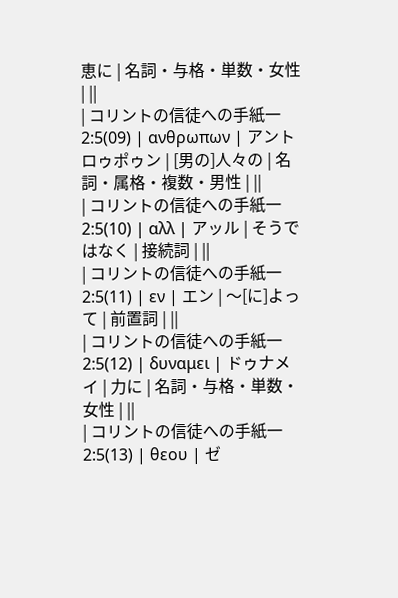恵に | 名詞・与格・単数・女性 | ||
| コリントの信徒への手紙一2:5(09) | ανθρωπων | アントロゥポゥン | [男の]人々の | 名詞・属格・複数・男性 | ||
| コリントの信徒への手紙一2:5(10) | αλλ | アッル | そうではなく | 接続詞 | ||
| コリントの信徒への手紙一2:5(11) | εν | エン | 〜[に]よって | 前置詞 | ||
| コリントの信徒への手紙一2:5(12) | δυναμει | ドゥナメイ | 力に | 名詞・与格・単数・女性 | ||
| コリントの信徒への手紙一2:5(13) | θεου | ゼ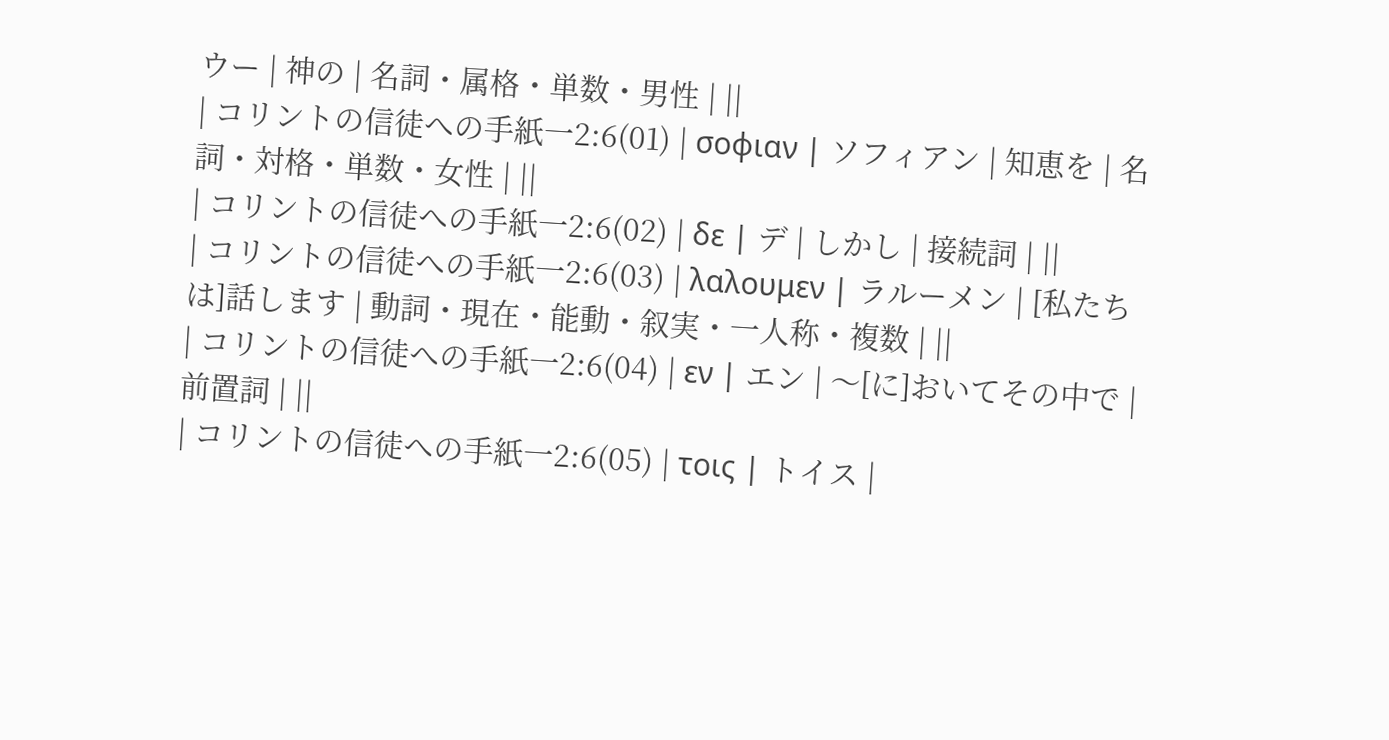ウー | 神の | 名詞・属格・単数・男性 | ||
| コリントの信徒への手紙一2:6(01) | σοφιαν | ソフィアン | 知恵を | 名詞・対格・単数・女性 | ||
| コリントの信徒への手紙一2:6(02) | δε | デ | しかし | 接続詞 | ||
| コリントの信徒への手紙一2:6(03) | λαλουμεν | ラルーメン | [私たちは]話します | 動詞・現在・能動・叙実・一人称・複数 | ||
| コリントの信徒への手紙一2:6(04) | εν | エン | 〜[に]おいてその中で | 前置詞 | ||
| コリントの信徒への手紙一2:6(05) | τοις | トイス |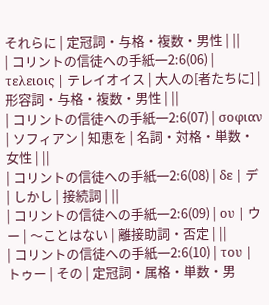それらに | 定冠詞・与格・複数・男性 | ||
| コリントの信徒への手紙一2:6(06) | τελειοις | テレイオイス | 大人の[者たちに] | 形容詞・与格・複数・男性 | ||
| コリントの信徒への手紙一2:6(07) | σοφιαν | ソフィアン | 知恵を | 名詞・対格・単数・女性 | ||
| コリントの信徒への手紙一2:6(08) | δε | デ | しかし | 接続詞 | ||
| コリントの信徒への手紙一2:6(09) | ου | ウー | 〜ことはない | 離接助詞・否定 | ||
| コリントの信徒への手紙一2:6(10) | του | トゥー | その | 定冠詞・属格・単数・男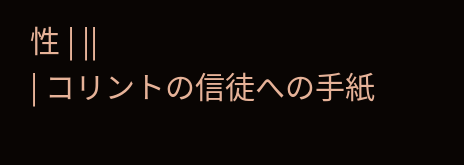性 | ||
| コリントの信徒への手紙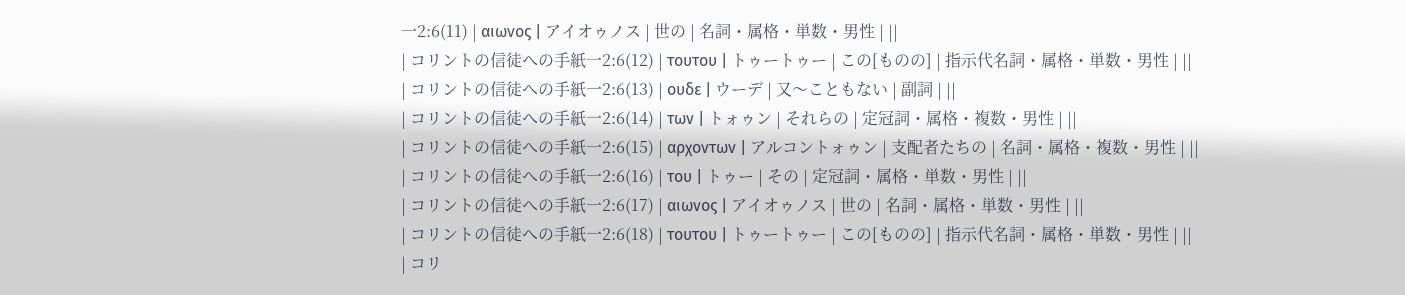一2:6(11) | αιωνος | アイオゥノス | 世の | 名詞・属格・単数・男性 | ||
| コリントの信徒への手紙一2:6(12) | τουτου | トゥートゥー | この[ものの] | 指示代名詞・属格・単数・男性 | ||
| コリントの信徒への手紙一2:6(13) | ουδε | ウーデ | 又〜こともない | 副詞 | ||
| コリントの信徒への手紙一2:6(14) | των | トォゥン | それらの | 定冠詞・属格・複数・男性 | ||
| コリントの信徒への手紙一2:6(15) | αρχοντων | アルコントォゥン | 支配者たちの | 名詞・属格・複数・男性 | ||
| コリントの信徒への手紙一2:6(16) | του | トゥー | その | 定冠詞・属格・単数・男性 | ||
| コリントの信徒への手紙一2:6(17) | αιωνος | アイオゥノス | 世の | 名詞・属格・単数・男性 | ||
| コリントの信徒への手紙一2:6(18) | τουτου | トゥートゥー | この[ものの] | 指示代名詞・属格・単数・男性 | ||
| コリ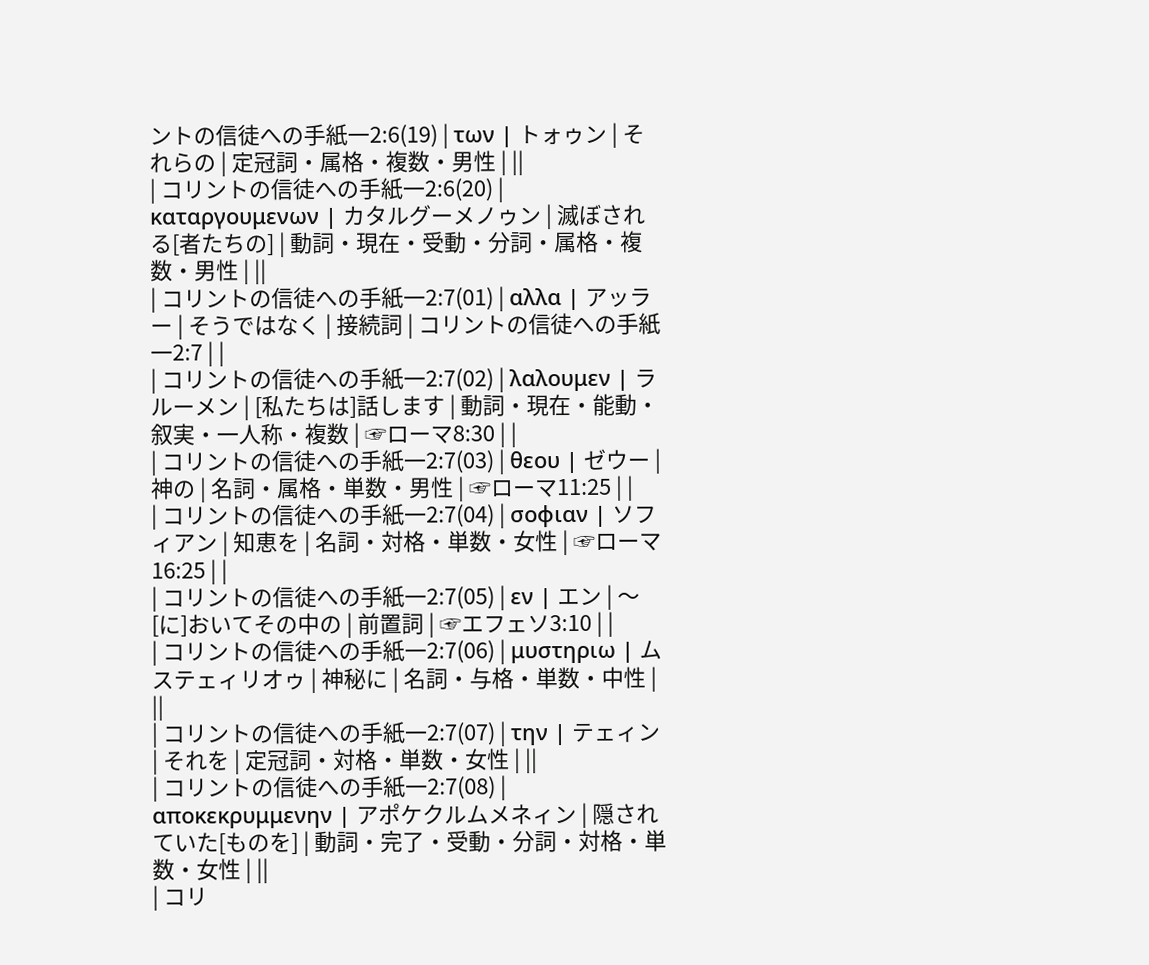ントの信徒への手紙一2:6(19) | των | トォゥン | それらの | 定冠詞・属格・複数・男性 | ||
| コリントの信徒への手紙一2:6(20) | καταργουμενων | カタルグーメノゥン | 滅ぼされる[者たちの] | 動詞・現在・受動・分詞・属格・複数・男性 | ||
| コリントの信徒への手紙一2:7(01) | αλλα | アッラー | そうではなく | 接続詞 | コリントの信徒への手紙一2:7 | |
| コリントの信徒への手紙一2:7(02) | λαλουμεν | ラルーメン | [私たちは]話します | 動詞・現在・能動・叙実・一人称・複数 | ☞ローマ8:30 | |
| コリントの信徒への手紙一2:7(03) | θεου | ゼウー | 神の | 名詞・属格・単数・男性 | ☞ローマ11:25 | |
| コリントの信徒への手紙一2:7(04) | σοφιαν | ソフィアン | 知恵を | 名詞・対格・単数・女性 | ☞ローマ16:25 | |
| コリントの信徒への手紙一2:7(05) | εν | エン | 〜[に]おいてその中の | 前置詞 | ☞エフェソ3:10 | |
| コリントの信徒への手紙一2:7(06) | μυστηριω | ムステェィリオゥ | 神秘に | 名詞・与格・単数・中性 | ||
| コリントの信徒への手紙一2:7(07) | την | テェィン | それを | 定冠詞・対格・単数・女性 | ||
| コリントの信徒への手紙一2:7(08) | αποκεκρυμμενην | アポケクルムメネィン | 隠されていた[ものを] | 動詞・完了・受動・分詞・対格・単数・女性 | ||
| コリ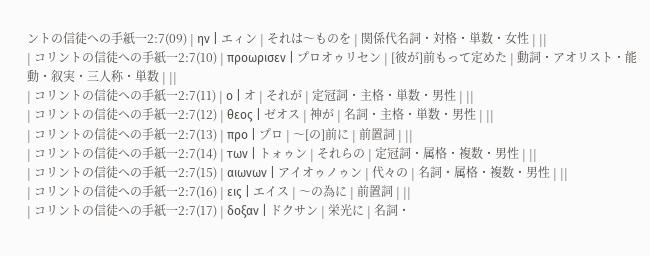ントの信徒への手紙一2:7(09) | ην | エィン | それは〜ものを | 関係代名詞・対格・単数・女性 | ||
| コリントの信徒への手紙一2:7(10) | προωρισεν | プロオゥリセン | [彼が]前もって定めた | 動詞・アオリスト・能動・叙実・三人称・単数 | ||
| コリントの信徒への手紙一2:7(11) | ο | オ | それが | 定冠詞・主格・単数・男性 | ||
| コリントの信徒への手紙一2:7(12) | θεος | ゼオス | 神が | 名詞・主格・単数・男性 | ||
| コリントの信徒への手紙一2:7(13) | προ | プロ | 〜[の]前に | 前置詞 | ||
| コリントの信徒への手紙一2:7(14) | των | トォゥン | それらの | 定冠詞・属格・複数・男性 | ||
| コリントの信徒への手紙一2:7(15) | αιωνων | アイオゥノゥン | 代々の | 名詞・属格・複数・男性 | ||
| コリントの信徒への手紙一2:7(16) | εις | エイス | 〜の為に | 前置詞 | ||
| コリントの信徒への手紙一2:7(17) | δοξαν | ドクサン | 栄光に | 名詞・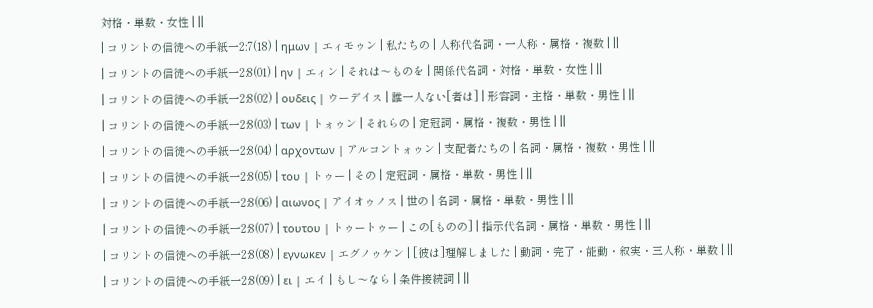対格・単数・女性 | ||
| コリントの信徒への手紙一2:7(18) | ημων | エィモゥン | 私たちの | 人称代名詞・一人称・属格・複数 | ||
| コリントの信徒への手紙一2:8(01) | ην | エィン | それは〜ものを | 関係代名詞・対格・単数・女性 | ||
| コリントの信徒への手紙一2:8(02) | ουδεις | ウーデイス | 誰一人ない[者は] | 形容詞・主格・単数・男性 | ||
| コリントの信徒への手紙一2:8(03) | των | トォゥン | それらの | 定冠詞・属格・複数・男性 | ||
| コリントの信徒への手紙一2:8(04) | αρχοντων | アルコントォゥン | 支配者たちの | 名詞・属格・複数・男性 | ||
| コリントの信徒への手紙一2:8(05) | του | トゥー | その | 定冠詞・属格・単数・男性 | ||
| コリントの信徒への手紙一2:8(06) | αιωνος | アイオゥノス | 世の | 名詞・属格・単数・男性 | ||
| コリントの信徒への手紙一2:8(07) | τουτου | トゥートゥー | この[ものの] | 指示代名詞・属格・単数・男性 | ||
| コリントの信徒への手紙一2:8(08) | εγνωκεν | エグノゥケン | [彼は]理解しました | 動詞・完了・能動・叙実・三人称・単数 | ||
| コリントの信徒への手紙一2:8(09) | ει | エイ | もし〜なら | 条件接続詞 | ||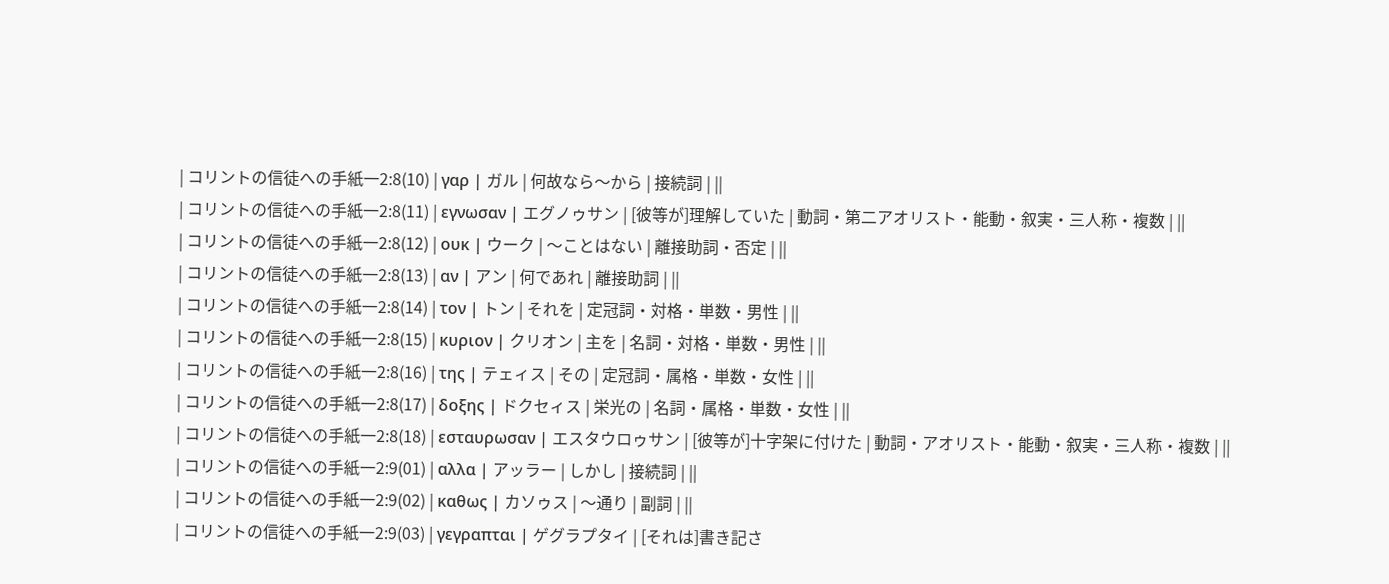| コリントの信徒への手紙一2:8(10) | γαρ | ガル | 何故なら〜から | 接続詞 | ||
| コリントの信徒への手紙一2:8(11) | εγνωσαν | エグノゥサン | [彼等が]理解していた | 動詞・第二アオリスト・能動・叙実・三人称・複数 | ||
| コリントの信徒への手紙一2:8(12) | ουκ | ウーク | 〜ことはない | 離接助詞・否定 | ||
| コリントの信徒への手紙一2:8(13) | αν | アン | 何であれ | 離接助詞 | ||
| コリントの信徒への手紙一2:8(14) | τον | トン | それを | 定冠詞・対格・単数・男性 | ||
| コリントの信徒への手紙一2:8(15) | κυριον | クリオン | 主を | 名詞・対格・単数・男性 | ||
| コリントの信徒への手紙一2:8(16) | της | テェィス | その | 定冠詞・属格・単数・女性 | ||
| コリントの信徒への手紙一2:8(17) | δοξης | ドクセィス | 栄光の | 名詞・属格・単数・女性 | ||
| コリントの信徒への手紙一2:8(18) | εσταυρωσαν | エスタウロゥサン | [彼等が]十字架に付けた | 動詞・アオリスト・能動・叙実・三人称・複数 | ||
| コリントの信徒への手紙一2:9(01) | αλλα | アッラー | しかし | 接続詞 | ||
| コリントの信徒への手紙一2:9(02) | καθως | カソゥス | 〜通り | 副詞 | ||
| コリントの信徒への手紙一2:9(03) | γεγραπται | ゲグラプタイ | [それは]書き記さ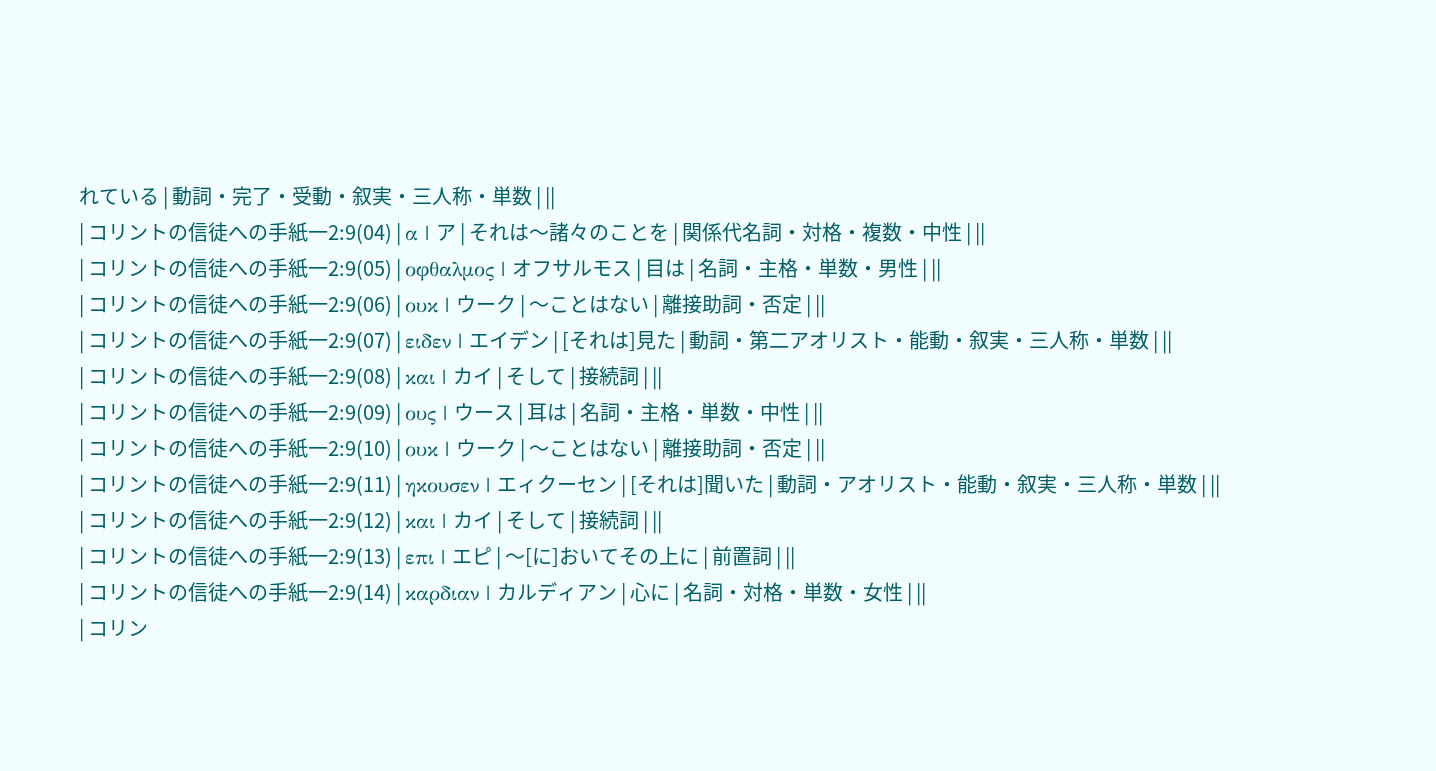れている | 動詞・完了・受動・叙実・三人称・単数 | ||
| コリントの信徒への手紙一2:9(04) | α | ア | それは〜諸々のことを | 関係代名詞・対格・複数・中性 | ||
| コリントの信徒への手紙一2:9(05) | οφθαλμος | オフサルモス | 目は | 名詞・主格・単数・男性 | ||
| コリントの信徒への手紙一2:9(06) | ουκ | ウーク | 〜ことはない | 離接助詞・否定 | ||
| コリントの信徒への手紙一2:9(07) | ειδεν | エイデン | [それは]見た | 動詞・第二アオリスト・能動・叙実・三人称・単数 | ||
| コリントの信徒への手紙一2:9(08) | και | カイ | そして | 接続詞 | ||
| コリントの信徒への手紙一2:9(09) | ους | ウース | 耳は | 名詞・主格・単数・中性 | ||
| コリントの信徒への手紙一2:9(10) | ουκ | ウーク | 〜ことはない | 離接助詞・否定 | ||
| コリントの信徒への手紙一2:9(11) | ηκουσεν | エィクーセン | [それは]聞いた | 動詞・アオリスト・能動・叙実・三人称・単数 | ||
| コリントの信徒への手紙一2:9(12) | και | カイ | そして | 接続詞 | ||
| コリントの信徒への手紙一2:9(13) | επι | エピ | 〜[に]おいてその上に | 前置詞 | ||
| コリントの信徒への手紙一2:9(14) | καρδιαν | カルディアン | 心に | 名詞・対格・単数・女性 | ||
| コリン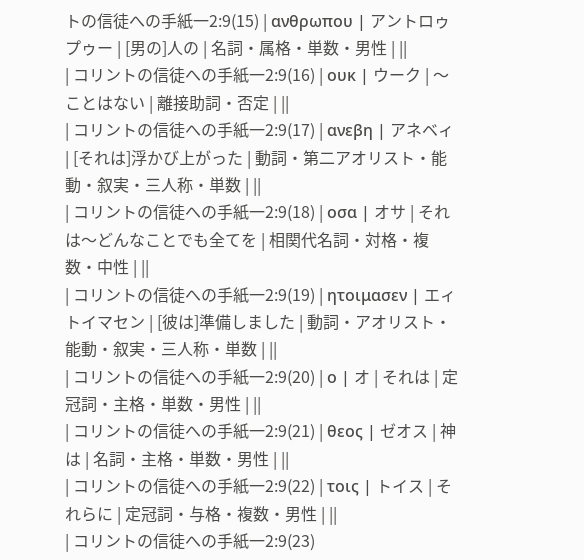トの信徒への手紙一2:9(15) | ανθρωπου | アントロゥプゥー | [男の]人の | 名詞・属格・単数・男性 | ||
| コリントの信徒への手紙一2:9(16) | ουκ | ウーク | 〜ことはない | 離接助詞・否定 | ||
| コリントの信徒への手紙一2:9(17) | ανεβη | アネベィ | [それは]浮かび上がった | 動詞・第二アオリスト・能動・叙実・三人称・単数 | ||
| コリントの信徒への手紙一2:9(18) | οσα | オサ | それは〜どんなことでも全てを | 相関代名詞・対格・複数・中性 | ||
| コリントの信徒への手紙一2:9(19) | ητοιμασεν | エィトイマセン | [彼は]準備しました | 動詞・アオリスト・能動・叙実・三人称・単数 | ||
| コリントの信徒への手紙一2:9(20) | ο | オ | それは | 定冠詞・主格・単数・男性 | ||
| コリントの信徒への手紙一2:9(21) | θεος | ゼオス | 神は | 名詞・主格・単数・男性 | ||
| コリントの信徒への手紙一2:9(22) | τοις | トイス | それらに | 定冠詞・与格・複数・男性 | ||
| コリントの信徒への手紙一2:9(23)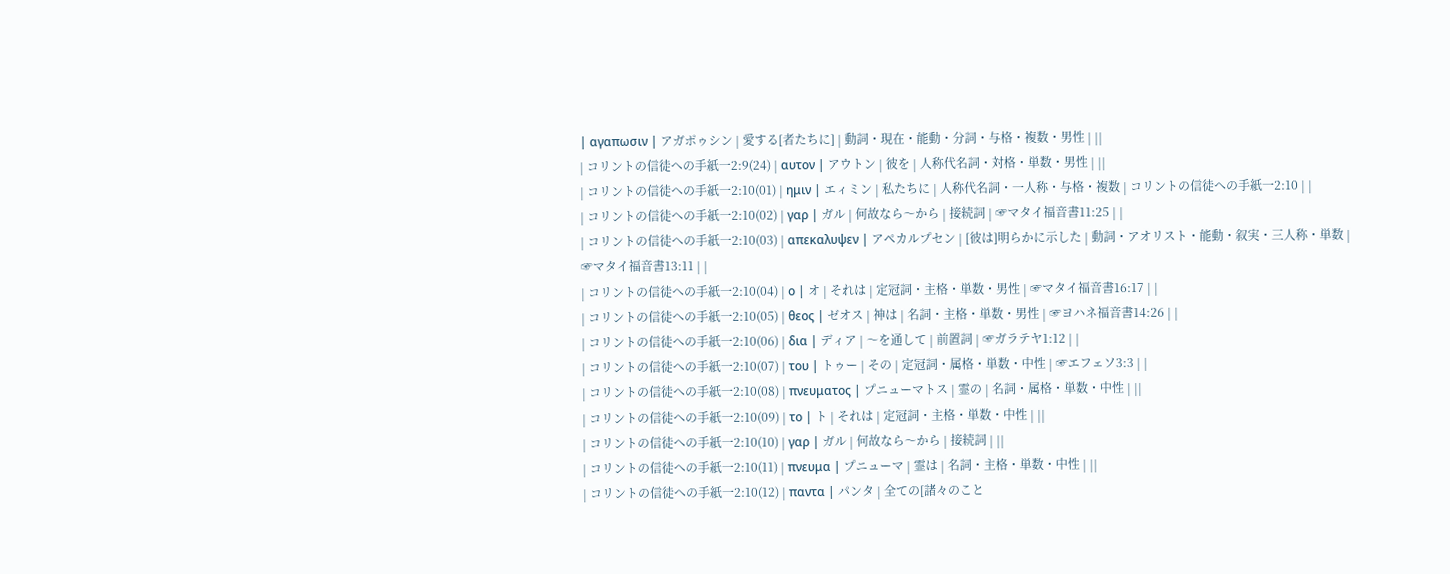| αγαπωσιν | アガポゥシン | 愛する[者たちに] | 動詞・現在・能動・分詞・与格・複数・男性 | ||
| コリントの信徒への手紙一2:9(24) | αυτον | アウトン | 彼を | 人称代名詞・対格・単数・男性 | ||
| コリントの信徒への手紙一2:10(01) | ημιν | エィミン | 私たちに | 人称代名詞・一人称・与格・複数 | コリントの信徒への手紙一2:10 | |
| コリントの信徒への手紙一2:10(02) | γαρ | ガル | 何故なら〜から | 接続詞 | ☞マタイ福音書11:25 | |
| コリントの信徒への手紙一2:10(03) | απεκαλυψεν | アペカルプセン | [彼は]明らかに示した | 動詞・アオリスト・能動・叙実・三人称・単数 | ☞マタイ福音書13:11 | |
| コリントの信徒への手紙一2:10(04) | ο | オ | それは | 定冠詞・主格・単数・男性 | ☞マタイ福音書16:17 | |
| コリントの信徒への手紙一2:10(05) | θεος | ゼオス | 神は | 名詞・主格・単数・男性 | ☞ヨハネ福音書14:26 | |
| コリントの信徒への手紙一2:10(06) | δια | ディア | 〜を通して | 前置詞 | ☞ガラテヤ1:12 | |
| コリントの信徒への手紙一2:10(07) | του | トゥー | その | 定冠詞・属格・単数・中性 | ☞エフェソ3:3 | |
| コリントの信徒への手紙一2:10(08) | πνευματος | プニューマトス | 霊の | 名詞・属格・単数・中性 | ||
| コリントの信徒への手紙一2:10(09) | το | ト | それは | 定冠詞・主格・単数・中性 | ||
| コリントの信徒への手紙一2:10(10) | γαρ | ガル | 何故なら〜から | 接続詞 | ||
| コリントの信徒への手紙一2:10(11) | πνευμα | プニューマ | 霊は | 名詞・主格・単数・中性 | ||
| コリントの信徒への手紙一2:10(12) | παντα | パンタ | 全ての[諸々のこと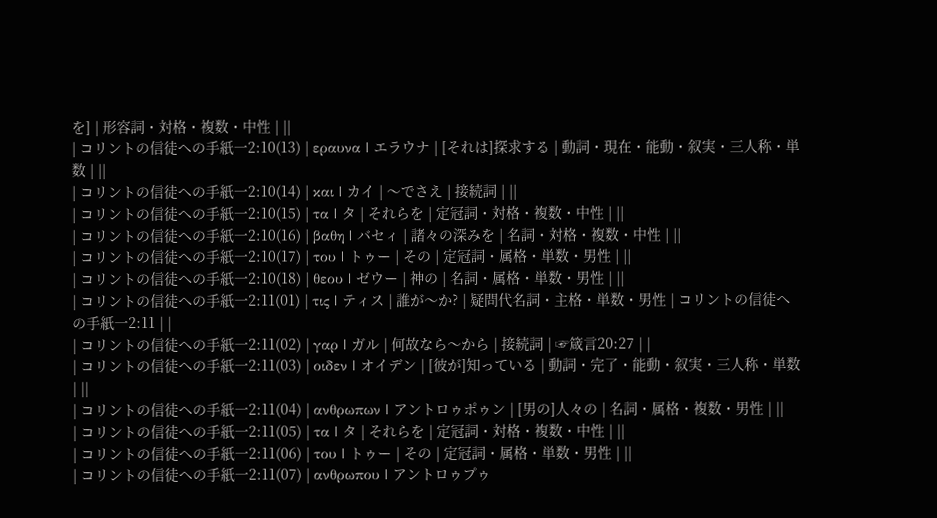を] | 形容詞・対格・複数・中性 | ||
| コリントの信徒への手紙一2:10(13) | εραυνα | エラウナ | [それは]探求する | 動詞・現在・能動・叙実・三人称・単数 | ||
| コリントの信徒への手紙一2:10(14) | και | カイ | 〜でさえ | 接続詞 | ||
| コリントの信徒への手紙一2:10(15) | τα | タ | それらを | 定冠詞・対格・複数・中性 | ||
| コリントの信徒への手紙一2:10(16) | βαθη | バセィ | 諸々の深みを | 名詞・対格・複数・中性 | ||
| コリントの信徒への手紙一2:10(17) | του | トゥー | その | 定冠詞・属格・単数・男性 | ||
| コリントの信徒への手紙一2:10(18) | θεου | ゼウー | 神の | 名詞・属格・単数・男性 | ||
| コリントの信徒への手紙一2:11(01) | τις | ティス | 誰が〜か? | 疑問代名詞・主格・単数・男性 | コリントの信徒への手紙一2:11 | |
| コリントの信徒への手紙一2:11(02) | γαρ | ガル | 何故なら〜から | 接続詞 | ☞箴言20:27 | |
| コリントの信徒への手紙一2:11(03) | οιδεν | オイデン | [彼が]知っている | 動詞・完了・能動・叙実・三人称・単数 | ||
| コリントの信徒への手紙一2:11(04) | ανθρωπων | アントロゥポゥン | [男の]人々の | 名詞・属格・複数・男性 | ||
| コリントの信徒への手紙一2:11(05) | τα | タ | それらを | 定冠詞・対格・複数・中性 | ||
| コリントの信徒への手紙一2:11(06) | του | トゥー | その | 定冠詞・属格・単数・男性 | ||
| コリントの信徒への手紙一2:11(07) | ανθρωπου | アントロゥプゥ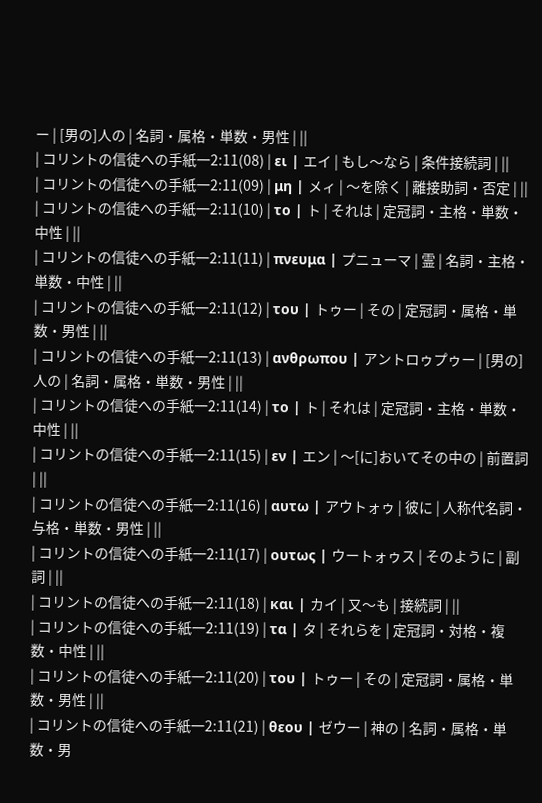ー | [男の]人の | 名詞・属格・単数・男性 | ||
| コリントの信徒への手紙一2:11(08) | ει | エイ | もし〜なら | 条件接続詞 | ||
| コリントの信徒への手紙一2:11(09) | μη | メィ | 〜を除く | 離接助詞・否定 | ||
| コリントの信徒への手紙一2:11(10) | το | ト | それは | 定冠詞・主格・単数・中性 | ||
| コリントの信徒への手紙一2:11(11) | πνευμα | プニューマ | 霊 | 名詞・主格・単数・中性 | ||
| コリントの信徒への手紙一2:11(12) | του | トゥー | その | 定冠詞・属格・単数・男性 | ||
| コリントの信徒への手紙一2:11(13) | ανθρωπου | アントロゥプゥー | [男の]人の | 名詞・属格・単数・男性 | ||
| コリントの信徒への手紙一2:11(14) | το | ト | それは | 定冠詞・主格・単数・中性 | ||
| コリントの信徒への手紙一2:11(15) | εν | エン | 〜[に]おいてその中の | 前置詞 | ||
| コリントの信徒への手紙一2:11(16) | αυτω | アウトォゥ | 彼に | 人称代名詞・与格・単数・男性 | ||
| コリントの信徒への手紙一2:11(17) | ουτως | ウートォゥス | そのように | 副詞 | ||
| コリントの信徒への手紙一2:11(18) | και | カイ | 又〜も | 接続詞 | ||
| コリントの信徒への手紙一2:11(19) | τα | タ | それらを | 定冠詞・対格・複数・中性 | ||
| コリントの信徒への手紙一2:11(20) | του | トゥー | その | 定冠詞・属格・単数・男性 | ||
| コリントの信徒への手紙一2:11(21) | θεου | ゼウー | 神の | 名詞・属格・単数・男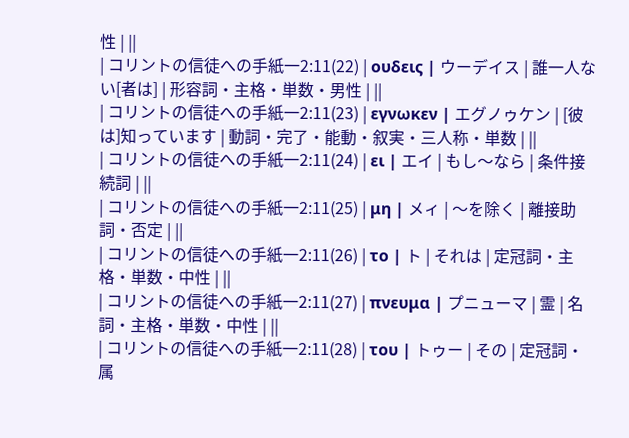性 | ||
| コリントの信徒への手紙一2:11(22) | ουδεις | ウーデイス | 誰一人ない[者は] | 形容詞・主格・単数・男性 | ||
| コリントの信徒への手紙一2:11(23) | εγνωκεν | エグノゥケン | [彼は]知っています | 動詞・完了・能動・叙実・三人称・単数 | ||
| コリントの信徒への手紙一2:11(24) | ει | エイ | もし〜なら | 条件接続詞 | ||
| コリントの信徒への手紙一2:11(25) | μη | メィ | 〜を除く | 離接助詞・否定 | ||
| コリントの信徒への手紙一2:11(26) | το | ト | それは | 定冠詞・主格・単数・中性 | ||
| コリントの信徒への手紙一2:11(27) | πνευμα | プニューマ | 霊 | 名詞・主格・単数・中性 | ||
| コリントの信徒への手紙一2:11(28) | του | トゥー | その | 定冠詞・属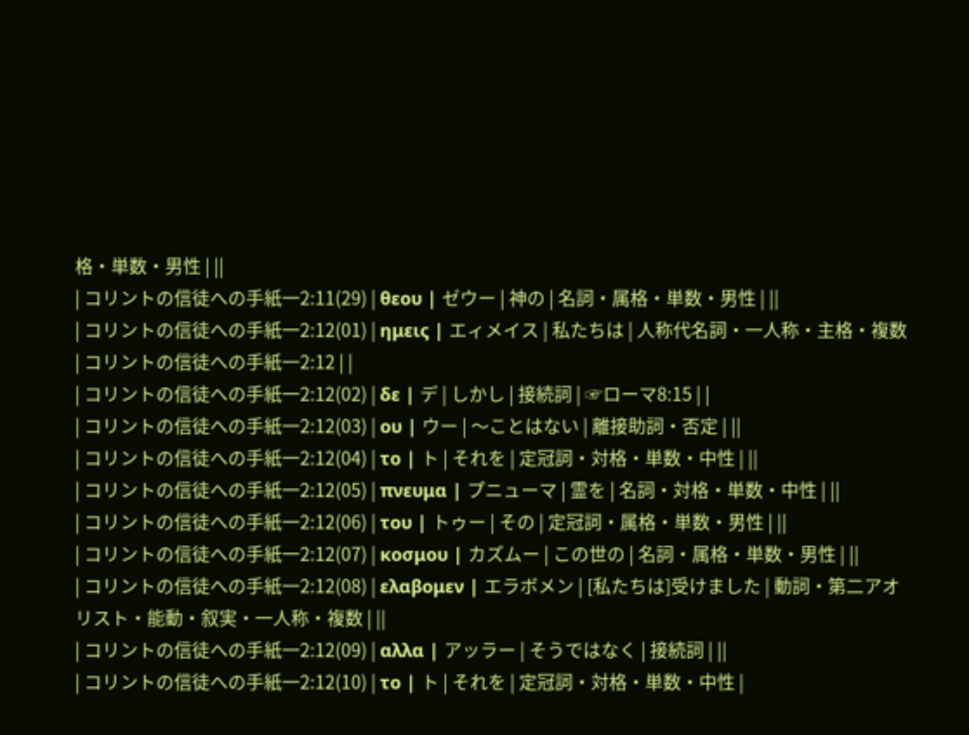格・単数・男性 | ||
| コリントの信徒への手紙一2:11(29) | θεου | ゼウー | 神の | 名詞・属格・単数・男性 | ||
| コリントの信徒への手紙一2:12(01) | ημεις | エィメイス | 私たちは | 人称代名詞・一人称・主格・複数 | コリントの信徒への手紙一2:12 | |
| コリントの信徒への手紙一2:12(02) | δε | デ | しかし | 接続詞 | ☞ローマ8:15 | |
| コリントの信徒への手紙一2:12(03) | ου | ウー | 〜ことはない | 離接助詞・否定 | ||
| コリントの信徒への手紙一2:12(04) | το | ト | それを | 定冠詞・対格・単数・中性 | ||
| コリントの信徒への手紙一2:12(05) | πνευμα | プニューマ | 霊を | 名詞・対格・単数・中性 | ||
| コリントの信徒への手紙一2:12(06) | του | トゥー | その | 定冠詞・属格・単数・男性 | ||
| コリントの信徒への手紙一2:12(07) | κοσμου | カズムー | この世の | 名詞・属格・単数・男性 | ||
| コリントの信徒への手紙一2:12(08) | ελαβομεν | エラボメン | [私たちは]受けました | 動詞・第二アオリスト・能動・叙実・一人称・複数 | ||
| コリントの信徒への手紙一2:12(09) | αλλα | アッラー | そうではなく | 接続詞 | ||
| コリントの信徒への手紙一2:12(10) | το | ト | それを | 定冠詞・対格・単数・中性 |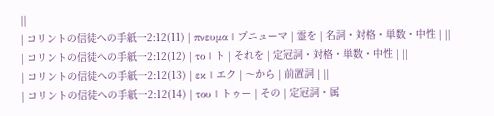||
| コリントの信徒への手紙一2:12(11) | πνευμα | プニューマ | 霊を | 名詞・対格・単数・中性 | ||
| コリントの信徒への手紙一2:12(12) | το | ト | それを | 定冠詞・対格・単数・中性 | ||
| コリントの信徒への手紙一2:12(13) | εκ | エク | 〜から | 前置詞 | ||
| コリントの信徒への手紙一2:12(14) | του | トゥー | その | 定冠詞・属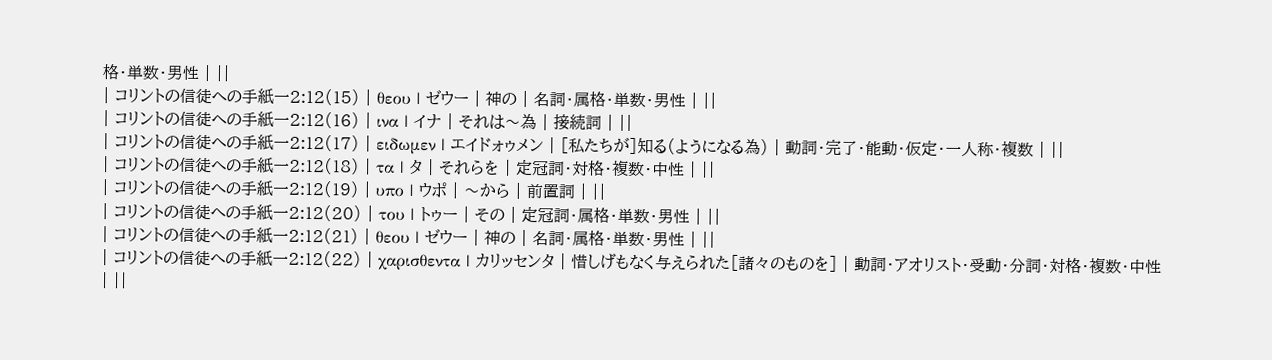格・単数・男性 | ||
| コリントの信徒への手紙一2:12(15) | θεου | ゼウー | 神の | 名詞・属格・単数・男性 | ||
| コリントの信徒への手紙一2:12(16) | ινα | イナ | それは〜為 | 接続詞 | ||
| コリントの信徒への手紙一2:12(17) | ειδωμεν | エイドォゥメン | [私たちが]知る(ようになる為) | 動詞・完了・能動・仮定・一人称・複数 | ||
| コリントの信徒への手紙一2:12(18) | τα | タ | それらを | 定冠詞・対格・複数・中性 | ||
| コリントの信徒への手紙一2:12(19) | υπο | ウポ | 〜から | 前置詞 | ||
| コリントの信徒への手紙一2:12(20) | του | トゥー | その | 定冠詞・属格・単数・男性 | ||
| コリントの信徒への手紙一2:12(21) | θεου | ゼウー | 神の | 名詞・属格・単数・男性 | ||
| コリントの信徒への手紙一2:12(22) | χαρισθεντα | カリッセンタ | 惜しげもなく与えられた[諸々のものを] | 動詞・アオリスト・受動・分詞・対格・複数・中性 | ||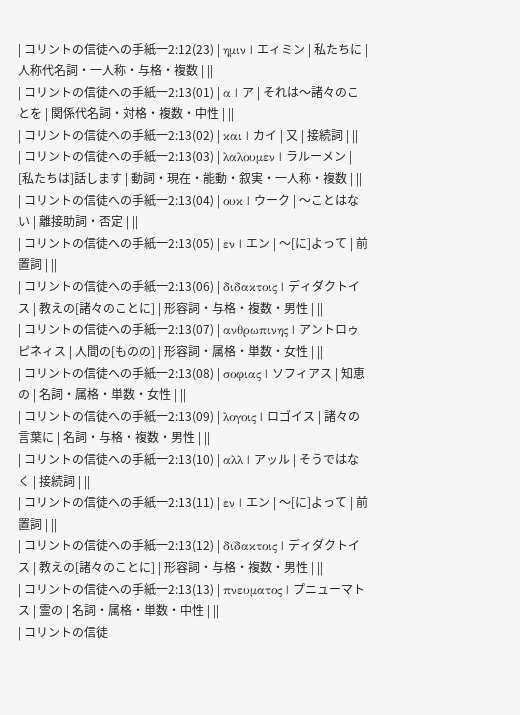| コリントの信徒への手紙一2:12(23) | ημιν | エィミン | 私たちに | 人称代名詞・一人称・与格・複数 | ||
| コリントの信徒への手紙一2:13(01) | α | ア | それは〜諸々のことを | 関係代名詞・対格・複数・中性 | ||
| コリントの信徒への手紙一2:13(02) | και | カイ | 又 | 接続詞 | ||
| コリントの信徒への手紙一2:13(03) | λαλουμεν | ラルーメン | [私たちは]話します | 動詞・現在・能動・叙実・一人称・複数 | ||
| コリントの信徒への手紙一2:13(04) | ουκ | ウーク | 〜ことはない | 離接助詞・否定 | ||
| コリントの信徒への手紙一2:13(05) | εν | エン | 〜[に]よって | 前置詞 | ||
| コリントの信徒への手紙一2:13(06) | διδακτοις | ディダクトイス | 教えの[諸々のことに] | 形容詞・与格・複数・男性 | ||
| コリントの信徒への手紙一2:13(07) | ανθρωπινης | アントロゥピネィス | 人間の[ものの] | 形容詞・属格・単数・女性 | ||
| コリントの信徒への手紙一2:13(08) | σοφιας | ソフィアス | 知恵の | 名詞・属格・単数・女性 | ||
| コリントの信徒への手紙一2:13(09) | λογοις | ロゴイス | 諸々の言葉に | 名詞・与格・複数・男性 | ||
| コリントの信徒への手紙一2:13(10) | αλλ | アッル | そうではなく | 接続詞 | ||
| コリントの信徒への手紙一2:13(11) | εν | エン | 〜[に]よって | 前置詞 | ||
| コリントの信徒への手紙一2:13(12) | διδακτοις | ディダクトイス | 教えの[諸々のことに] | 形容詞・与格・複数・男性 | ||
| コリントの信徒への手紙一2:13(13) | πνευματος | プニューマトス | 霊の | 名詞・属格・単数・中性 | ||
| コリントの信徒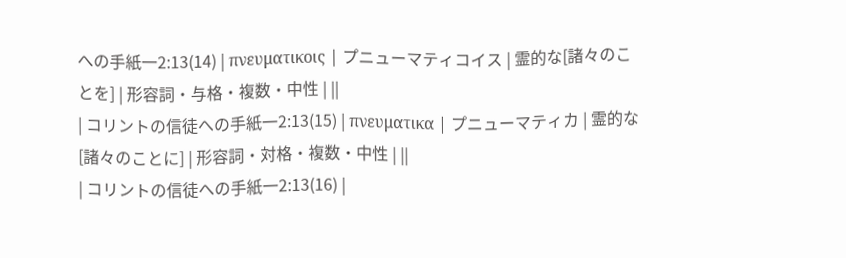への手紙一2:13(14) | πνευματικοις | プニューマティコイス | 霊的な[諸々のことを] | 形容詞・与格・複数・中性 | ||
| コリントの信徒への手紙一2:13(15) | πνευματικα | プニューマティカ | 霊的な[諸々のことに] | 形容詞・対格・複数・中性 | ||
| コリントの信徒への手紙一2:13(16) |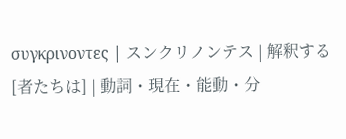συγκρινοντες | スンクリノンテス | 解釈する[者たちは] | 動詞・現在・能動・分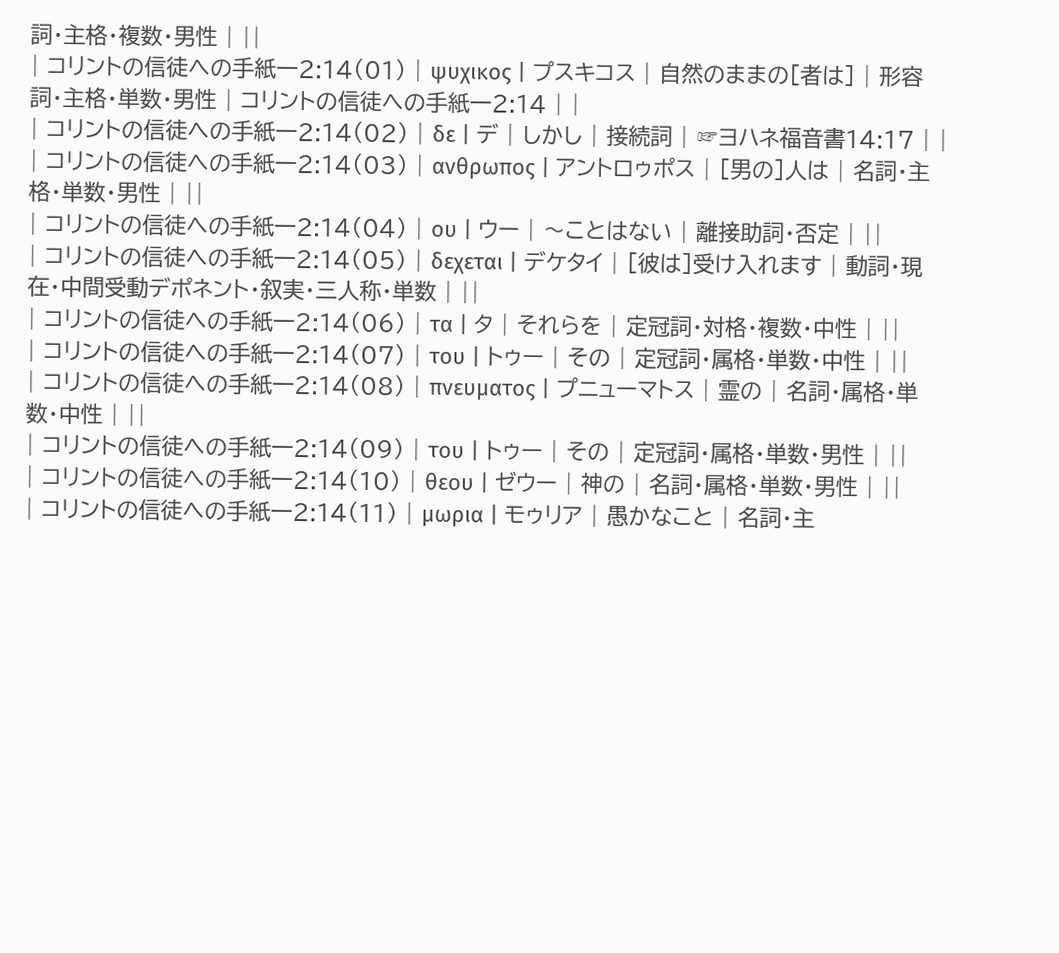詞・主格・複数・男性 | ||
| コリントの信徒への手紙一2:14(01) | ψυχικος | プスキコス | 自然のままの[者は] | 形容詞・主格・単数・男性 | コリントの信徒への手紙一2:14 | |
| コリントの信徒への手紙一2:14(02) | δε | デ | しかし | 接続詞 | ☞ヨハネ福音書14:17 | |
| コリントの信徒への手紙一2:14(03) | ανθρωπος | アントロゥポス | [男の]人は | 名詞・主格・単数・男性 | ||
| コリントの信徒への手紙一2:14(04) | ου | ウー | 〜ことはない | 離接助詞・否定 | ||
| コリントの信徒への手紙一2:14(05) | δεχεται | デケタイ | [彼は]受け入れます | 動詞・現在・中間受動デポネント・叙実・三人称・単数 | ||
| コリントの信徒への手紙一2:14(06) | τα | タ | それらを | 定冠詞・対格・複数・中性 | ||
| コリントの信徒への手紙一2:14(07) | του | トゥー | その | 定冠詞・属格・単数・中性 | ||
| コリントの信徒への手紙一2:14(08) | πνευματος | プニューマトス | 霊の | 名詞・属格・単数・中性 | ||
| コリントの信徒への手紙一2:14(09) | του | トゥー | その | 定冠詞・属格・単数・男性 | ||
| コリントの信徒への手紙一2:14(10) | θεου | ゼウー | 神の | 名詞・属格・単数・男性 | ||
| コリントの信徒への手紙一2:14(11) | μωρια | モゥリア | 愚かなこと | 名詞・主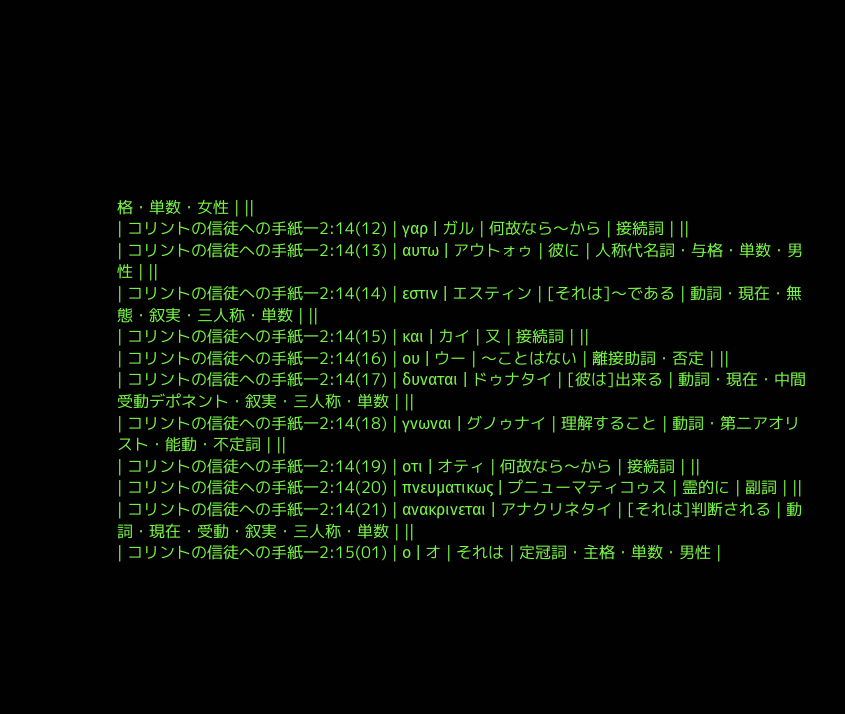格・単数・女性 | ||
| コリントの信徒への手紙一2:14(12) | γαρ | ガル | 何故なら〜から | 接続詞 | ||
| コリントの信徒への手紙一2:14(13) | αυτω | アウトォゥ | 彼に | 人称代名詞・与格・単数・男性 | ||
| コリントの信徒への手紙一2:14(14) | εστιν | エスティン | [それは]〜である | 動詞・現在・無態・叙実・三人称・単数 | ||
| コリントの信徒への手紙一2:14(15) | και | カイ | 又 | 接続詞 | ||
| コリントの信徒への手紙一2:14(16) | ου | ウー | 〜ことはない | 離接助詞・否定 | ||
| コリントの信徒への手紙一2:14(17) | δυναται | ドゥナタイ | [彼は]出来る | 動詞・現在・中間受動デポネント・叙実・三人称・単数 | ||
| コリントの信徒への手紙一2:14(18) | γνωναι | グノゥナイ | 理解すること | 動詞・第二アオリスト・能動・不定詞 | ||
| コリントの信徒への手紙一2:14(19) | οτι | オティ | 何故なら〜から | 接続詞 | ||
| コリントの信徒への手紙一2:14(20) | πνευματικως | プニューマティコゥス | 霊的に | 副詞 | ||
| コリントの信徒への手紙一2:14(21) | ανακρινεται | アナクリネタイ | [それは]判断される | 動詞・現在・受動・叙実・三人称・単数 | ||
| コリントの信徒への手紙一2:15(01) | ο | オ | それは | 定冠詞・主格・単数・男性 |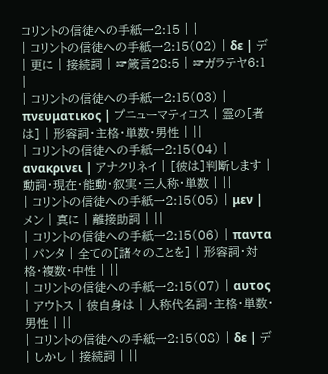コリントの信徒への手紙一2:15 | |
| コリントの信徒への手紙一2:15(02) | δε | デ | 更に | 接続詞 | ☞箴言28:5 | ☞ガラテヤ6:1 |
| コリントの信徒への手紙一2:15(03) | πνευματικος | プニューマティコス | 霊の[者は] | 形容詞・主格・単数・男性 | ||
| コリントの信徒への手紙一2:15(04) | ανακρινει | アナクリネイ | [彼は]判断します | 動詞・現在・能動・叙実・三人称・単数 | ||
| コリントの信徒への手紙一2:15(05) | μεν | メン | 真に | 離接助詞 | ||
| コリントの信徒への手紙一2:15(06) | παντα | パンタ | 全ての[諸々のことを] | 形容詞・対格・複数・中性 | ||
| コリントの信徒への手紙一2:15(07) | αυτος | アウトス | 彼自身は | 人称代名詞・主格・単数・男性 | ||
| コリントの信徒への手紙一2:15(08) | δε | デ | しかし | 接続詞 | ||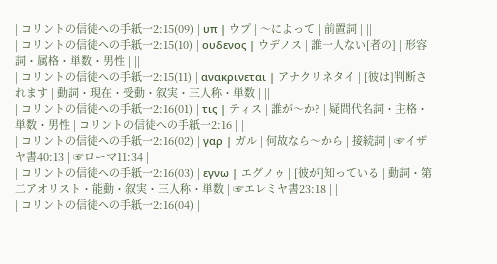| コリントの信徒への手紙一2:15(09) | υπ | ウプ | 〜によって | 前置詞 | ||
| コリントの信徒への手紙一2:15(10) | ουδενος | ウデノス | 誰一人ない[者の] | 形容詞・属格・単数・男性 | ||
| コリントの信徒への手紙一2:15(11) | ανακρινεται | アナクリネタイ | [彼は]判断されます | 動詞・現在・受動・叙実・三人称・単数 | ||
| コリントの信徒への手紙一2:16(01) | τις | ティス | 誰が〜か? | 疑問代名詞・主格・単数・男性 | コリントの信徒への手紙一2:16 | |
| コリントの信徒への手紙一2:16(02) | γαρ | ガル | 何故なら〜から | 接続詞 | ☞イザヤ書40:13 | ☞ローマ11:34 |
| コリントの信徒への手紙一2:16(03) | εγνω | エグノゥ | [彼が]知っている | 動詞・第二アオリスト・能動・叙実・三人称・単数 | ☞エレミヤ書23:18 | |
| コリントの信徒への手紙一2:16(04) |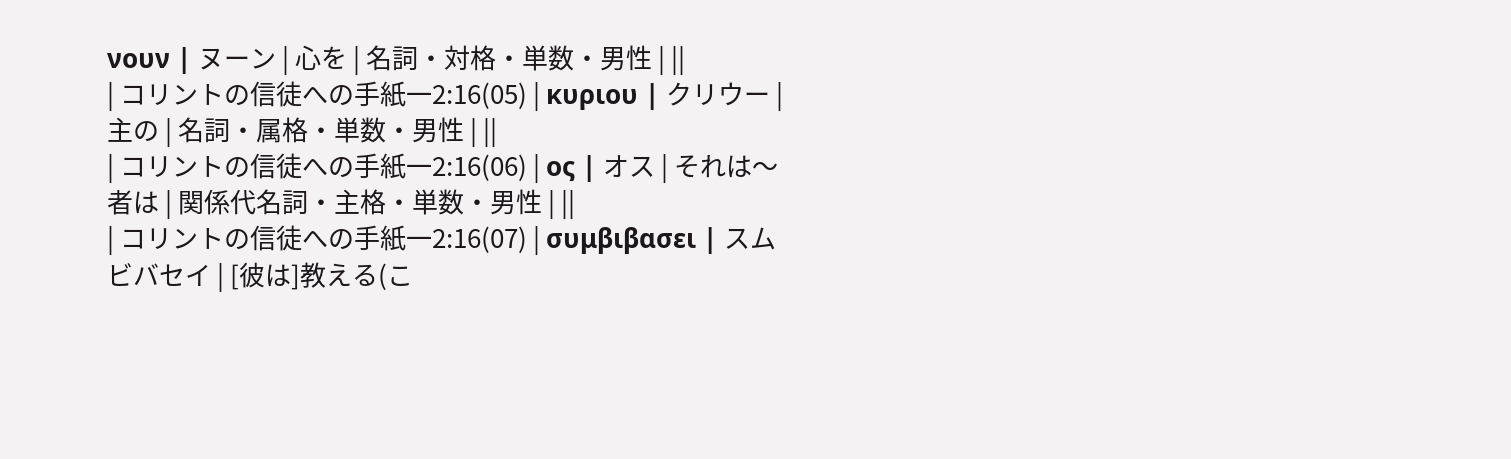νουν | ヌーン | 心を | 名詞・対格・単数・男性 | ||
| コリントの信徒への手紙一2:16(05) | κυριου | クリウー | 主の | 名詞・属格・単数・男性 | ||
| コリントの信徒への手紙一2:16(06) | ος | オス | それは〜者は | 関係代名詞・主格・単数・男性 | ||
| コリントの信徒への手紙一2:16(07) | συμβιβασει | スムビバセイ | [彼は]教える(こ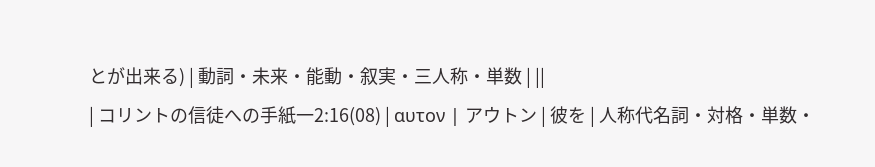とが出来る) | 動詞・未来・能動・叙実・三人称・単数 | ||
| コリントの信徒への手紙一2:16(08) | αυτον | アウトン | 彼を | 人称代名詞・対格・単数・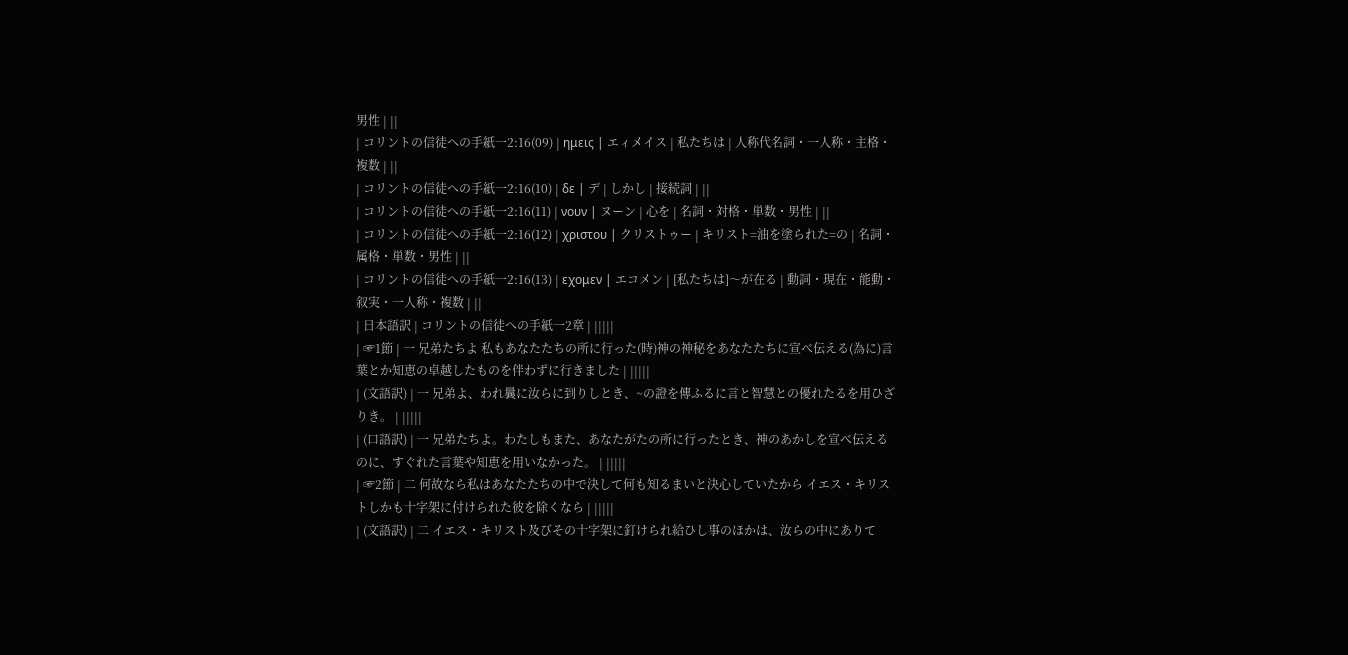男性 | ||
| コリントの信徒への手紙一2:16(09) | ημεις | エィメイス | 私たちは | 人称代名詞・一人称・主格・複数 | ||
| コリントの信徒への手紙一2:16(10) | δε | デ | しかし | 接続詞 | ||
| コリントの信徒への手紙一2:16(11) | νουν | ヌーン | 心を | 名詞・対格・単数・男性 | ||
| コリントの信徒への手紙一2:16(12) | χριστου | クリストゥー | キリスト=油を塗られた=の | 名詞・属格・単数・男性 | ||
| コリントの信徒への手紙一2:16(13) | εχομεν | エコメン | [私たちは]〜が在る | 動詞・現在・能動・叙実・一人称・複数 | ||
| 日本語訳 | コリントの信徒への手紙一2章 | |||||
| ☞1節 | 一 兄弟たちよ 私もあなたたちの所に行った(時)神の神秘をあなたたちに宣べ伝える(為に)言葉とか知恵の卓越したものを伴わずに行きました | |||||
| (文語訳) | 一 兄弟よ、われ曩に汝らに到りしとき、~の證を傳ふるに言と智慧との優れたるを用ひざりき。 | |||||
| (口語訳) | 一 兄弟たちよ。わたしもまた、あなたがたの所に行ったとき、神のあかしを宣べ伝えるのに、すぐれた言葉や知恵を用いなかった。 | |||||
| ☞2節 | 二 何故なら私はあなたたちの中で決して何も知るまいと決心していたから イエス・キリストしかも十字架に付けられた彼を除くなら | |||||
| (文語訳) | 二 イエス・キリスト及びその十字架に釘けられ給ひし事のほかは、汝らの中にありて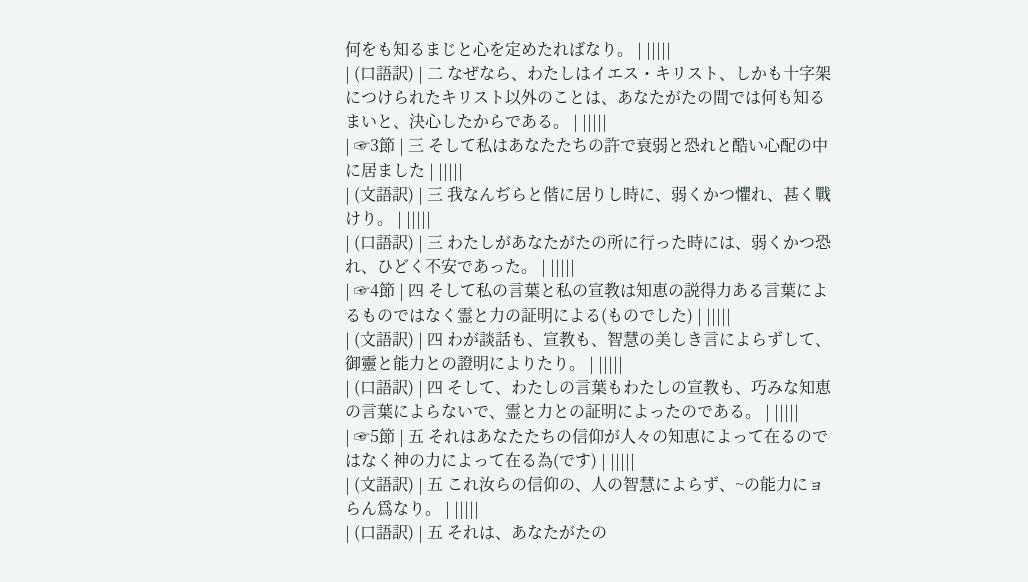何をも知るまじと心を定めたればなり。 | |||||
| (口語訳) | 二 なぜなら、わたしはイエス・キリスト、しかも十字架につけられたキリスト以外のことは、あなたがたの間では何も知るまいと、決心したからである。 | |||||
| ☞3節 | 三 そして私はあなたたちの許で衰弱と恐れと酷い心配の中に居ました | |||||
| (文語訳) | 三 我なんぢらと偕に居りし時に、弱くかつ懼れ、甚く戰けり。 | |||||
| (口語訳) | 三 わたしがあなたがたの所に行った時には、弱くかつ恐れ、ひどく不安であった。 | |||||
| ☞4節 | 四 そして私の言葉と私の宣教は知恵の説得力ある言葉によるものではなく霊と力の証明による(ものでした) | |||||
| (文語訳) | 四 わが談話も、宣教も、智慧の美しき言によらずして、御靈と能力との證明によりたり。 | |||||
| (口語訳) | 四 そして、わたしの言葉もわたしの宣教も、巧みな知恵の言葉によらないで、霊と力との証明によったのである。 | |||||
| ☞5節 | 五 それはあなたたちの信仰が人々の知恵によって在るのではなく神の力によって在る為(です) | |||||
| (文語訳) | 五 これ汝らの信仰の、人の智慧によらず、~の能力にョらん爲なり。 | |||||
| (口語訳) | 五 それは、あなたがたの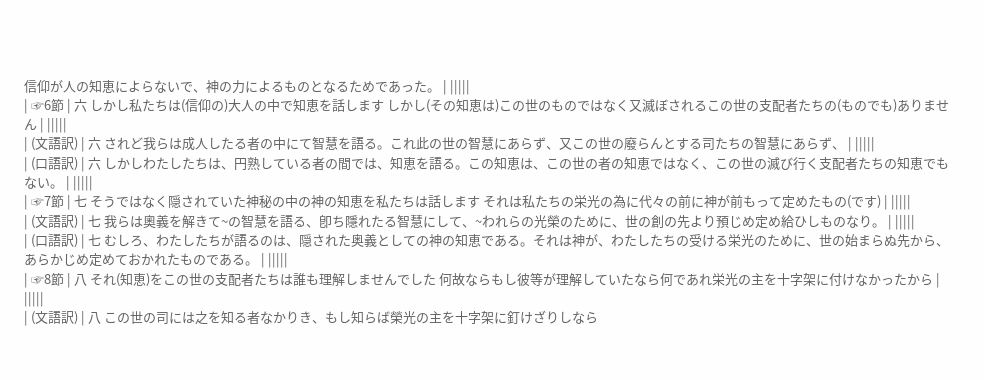信仰が人の知恵によらないで、神の力によるものとなるためであった。 | |||||
| ☞6節 | 六 しかし私たちは(信仰の)大人の中で知恵を話します しかし(その知恵は)この世のものではなく又滅ぼされるこの世の支配者たちの(ものでも)ありません | |||||
| (文語訳) | 六 されど我らは成人したる者の中にて智慧を語る。これ此の世の智慧にあらず、又この世の廢らんとする司たちの智慧にあらず、 | |||||
| (口語訳) | 六 しかしわたしたちは、円熟している者の間では、知恵を語る。この知恵は、この世の者の知恵ではなく、この世の滅び行く支配者たちの知恵でもない。 | |||||
| ☞7節 | 七 そうではなく隠されていた神秘の中の神の知恵を私たちは話します それは私たちの栄光の為に代々の前に神が前もって定めたもの(です) | |||||
| (文語訳) | 七 我らは奧義を解きて~の智慧を語る、卽ち隱れたる智慧にして、~われらの光榮のために、世の創の先より預じめ定め給ひしものなり。 | |||||
| (口語訳) | 七 むしろ、わたしたちが語るのは、隠された奥義としての神の知恵である。それは神が、わたしたちの受ける栄光のために、世の始まらぬ先から、あらかじめ定めておかれたものである。 | |||||
| ☞8節 | 八 それ(知恵)をこの世の支配者たちは誰も理解しませんでした 何故ならもし彼等が理解していたなら何であれ栄光の主を十字架に付けなかったから | |||||
| (文語訳) | 八 この世の司には之を知る者なかりき、もし知らば榮光の主を十字架に釘けざりしなら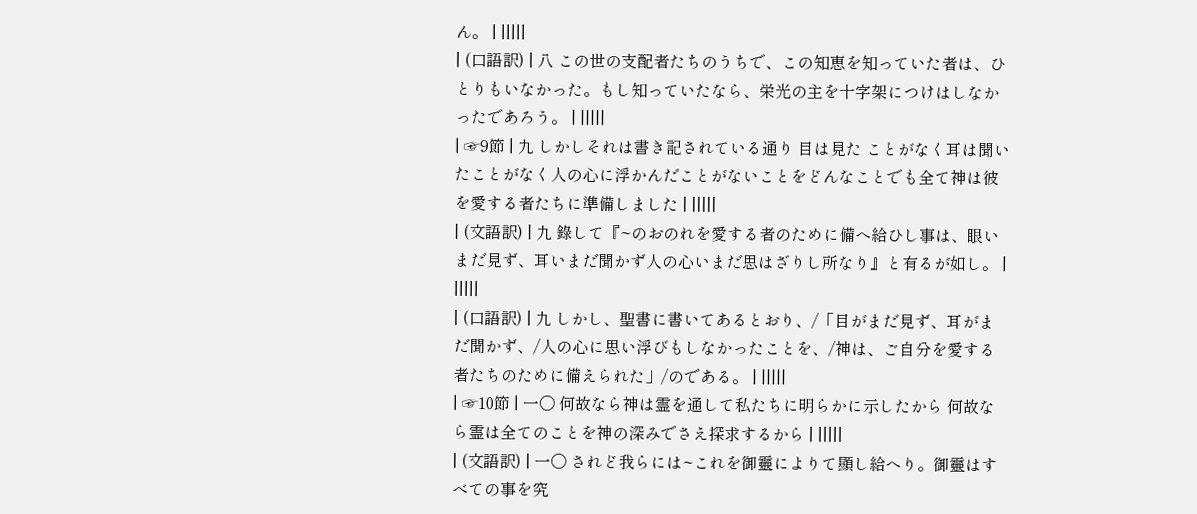ん。 | |||||
| (口語訳) | 八 この世の支配者たちのうちで、この知恵を知っていた者は、ひとりもいなかった。もし知っていたなら、栄光の主を十字架につけはしなかったであろう。 | |||||
| ☞9節 | 九 しかしそれは書き記されている通り 目は見た ことがなく耳は聞いたことがなく人の心に浮かんだことがないことをどんなことでも全て神は彼を愛する者たちに準備しました | |||||
| (文語訳) | 九 錄して『~のおのれを愛する者のために備へ給ひし事は、眼いまだ見ず、耳いまだ聞かず人の心いまだ思はざりし所なり』と有るが如し。 | |||||
| (口語訳) | 九 しかし、聖書に書いてあるとおり、/「目がまだ見ず、耳がまだ聞かず、/人の心に思い浮びもしなかったことを、/神は、ご自分を愛する者たちのために備えられた」/のである。 | |||||
| ☞10節 | 一〇 何故なら神は霊を通して私たちに明らかに示したから 何故なら霊は全てのことを神の深みでさえ探求するから | |||||
| (文語訳) | 一〇 されど我らには~これを御靈によりて顯し給へり。御靈はすべての事を究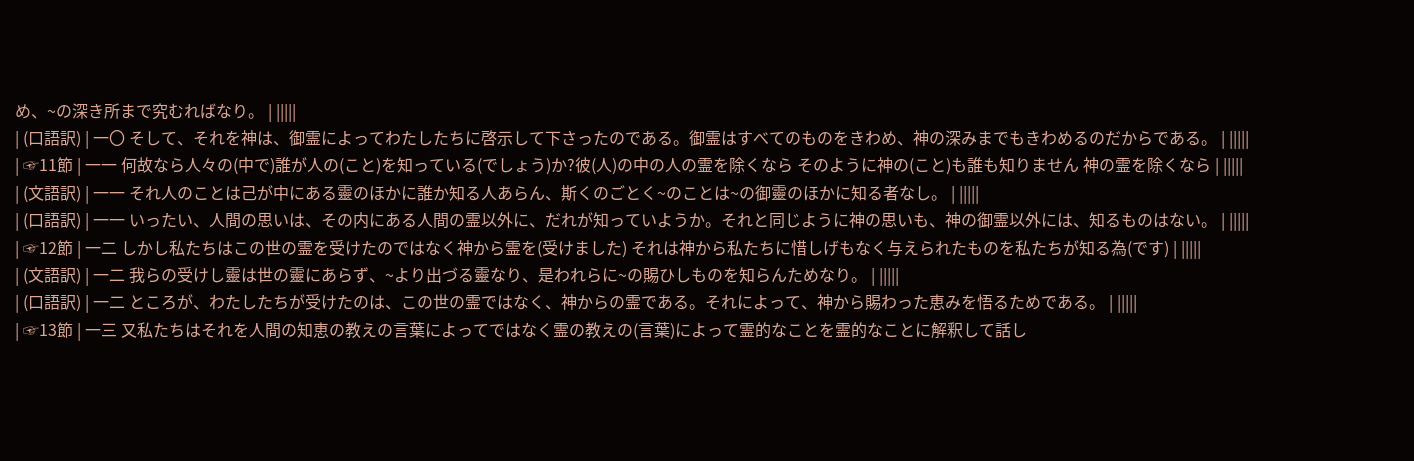め、~の深き所まで究むればなり。 | |||||
| (口語訳) | 一〇 そして、それを神は、御霊によってわたしたちに啓示して下さったのである。御霊はすべてのものをきわめ、神の深みまでもきわめるのだからである。 | |||||
| ☞11節 | 一一 何故なら人々の(中で)誰が人の(こと)を知っている(でしょう)か?彼(人)の中の人の霊を除くなら そのように神の(こと)も誰も知りません 神の霊を除くなら | |||||
| (文語訳) | 一一 それ人のことは己が中にある靈のほかに誰か知る人あらん、斯くのごとく~のことは~の御靈のほかに知る者なし。 | |||||
| (口語訳) | 一一 いったい、人間の思いは、その内にある人間の霊以外に、だれが知っていようか。それと同じように神の思いも、神の御霊以外には、知るものはない。 | |||||
| ☞12節 | 一二 しかし私たちはこの世の霊を受けたのではなく神から霊を(受けました) それは神から私たちに惜しげもなく与えられたものを私たちが知る為(です) | |||||
| (文語訳) | 一二 我らの受けし靈は世の靈にあらず、~より出づる靈なり、是われらに~の賜ひしものを知らんためなり。 | |||||
| (口語訳) | 一二 ところが、わたしたちが受けたのは、この世の霊ではなく、神からの霊である。それによって、神から賜わった恵みを悟るためである。 | |||||
| ☞13節 | 一三 又私たちはそれを人間の知恵の教えの言葉によってではなく霊の教えの(言葉)によって霊的なことを霊的なことに解釈して話し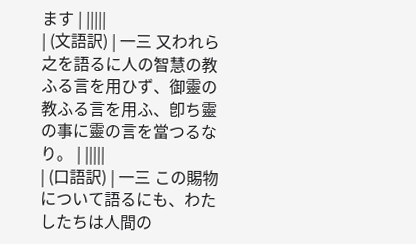ます | |||||
| (文語訳) | 一三 又われら之を語るに人の智慧の教ふる言を用ひず、御靈の教ふる言を用ふ、卽ち靈の事に靈の言を當つるなり。 | |||||
| (口語訳) | 一三 この賜物について語るにも、わたしたちは人間の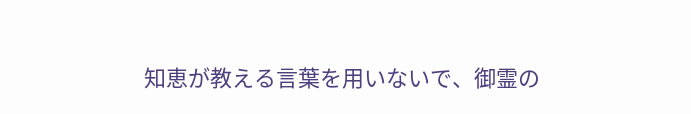知恵が教える言葉を用いないで、御霊の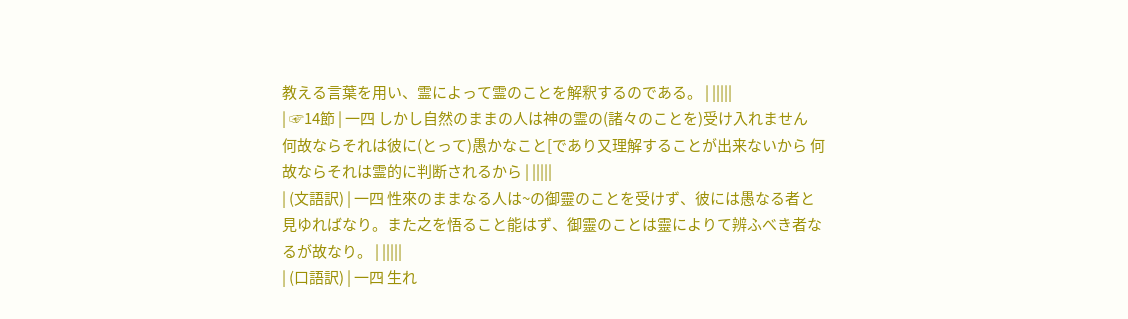教える言葉を用い、霊によって霊のことを解釈するのである。 | |||||
| ☞14節 | 一四 しかし自然のままの人は神の霊の(諸々のことを)受け入れません 何故ならそれは彼に(とって)愚かなこと[であり又理解することが出来ないから 何故ならそれは霊的に判断されるから | |||||
| (文語訳) | 一四 性來のままなる人は~の御靈のことを受けず、彼には愚なる者と見ゆればなり。また之を悟ること能はず、御靈のことは靈によりて辨ふべき者なるが故なり。 | |||||
| (口語訳) | 一四 生れ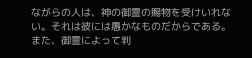ながらの人は、神の御霊の賜物を受けいれない。それは彼には愚かなものだからである。また、御霊によって判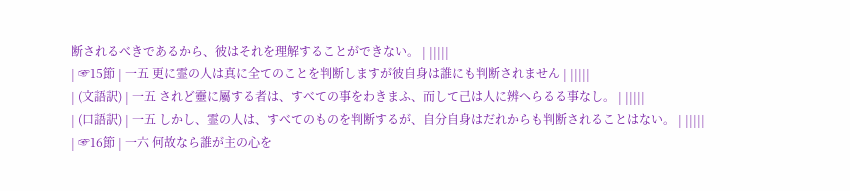断されるべきであるから、彼はそれを理解することができない。 | |||||
| ☞15節 | 一五 更に霊の人は真に全てのことを判断しますが彼自身は誰にも判断されません | |||||
| (文語訳) | 一五 されど靈に屬する者は、すべての事をわきまふ、而して己は人に辨へらるる事なし。 | |||||
| (口語訳) | 一五 しかし、霊の人は、すべてのものを判断するが、自分自身はだれからも判断されることはない。 | |||||
| ☞16節 | 一六 何故なら誰が主の心を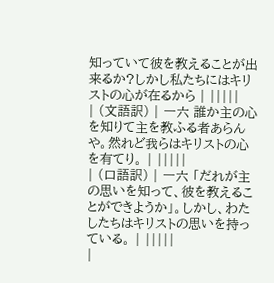知っていて彼を教えることが出来るか?しかし私たちにはキリストの心が在るから | |||||
| (文語訳) | 一六 誰か主の心を知りて主を教ふる者あらんや。然れど我らはキリストの心を有てり。 | |||||
| (口語訳) | 一六 「だれが主の思いを知って、彼を教えることができようか」。しかし、わたしたちはキリストの思いを持っている。 | |||||
|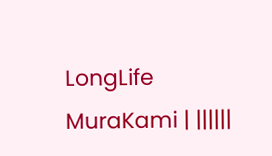LongLife MuraKami | ||||||